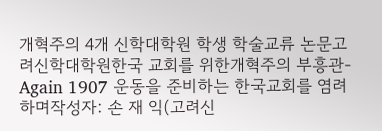개혁주의 4개 신학대학원 학생 학술교류 논문고려신학대학원한국 교회를 위한개혁주의 부흥관- Again 1907 운동을 준비하는 한국교회를 염려하며작성자: 손 재 익(고려신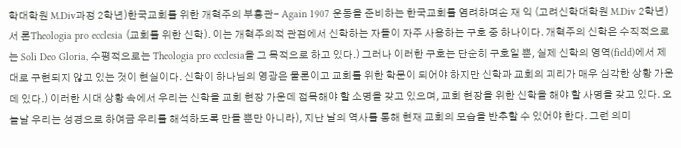학대학원 M.Div과정 2학년)한국교회를 위한 개혁주의 부흥관- Again 1907 운동을 준비하는 한국교회를 염려하며손 재 익 (고려신학대학원 M.Div 2학년)서 론Theologia pro ecclesia (교회를 위한 신학). 이는 개혁주의적 관점에서 신학하는 자들이 자주 사용하는 구호 중 하나이다. 개혁주의 신학은 수직적으로는 Soli Deo Gloria, 수평적으로는 Theologia pro ecclesia을 그 목적으로 하고 있다.) 그러나 이러한 구호는 단순히 구호일 뿐, 실제 신학의 영역(field)에서 제대로 구현되지 않고 있는 것이 현실이다. 신학이 하나님의 영광은 물론이고 교회를 위한 학문이 되어야 하지만 신학과 교회의 괴리가 매우 심각한 상황 가운데 있다.) 이러한 시대 상황 속에서 우리는 신학을 교회 현장 가운데 접목해야 할 소명을 갖고 있으며, 교회 현장을 위한 신학을 해야 할 사명을 갖고 있다. 오늘날 우리는 성경으로 하여금 우리를 해석하도록 만들 뿐만 아니라), 지난 날의 역사를 통해 현재 교회의 모습을 반추할 수 있어야 한다. 그런 의미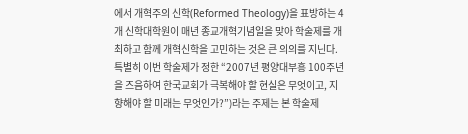에서 개혁주의 신학(Reformed Theology)을 표방하는 4개 신학대학원이 매년 종교개혁기념일을 맞아 학술제를 개최하고 함께 개혁신학을 고민하는 것은 큰 의의를 지닌다. 특별히 이번 학술제가 정한 “2007년 평양대부흥 100주년을 즈음하여 한국교회가 극복해야 할 현실은 무엇이고, 지향해야 할 미래는 무엇인가?”)라는 주제는 본 학술제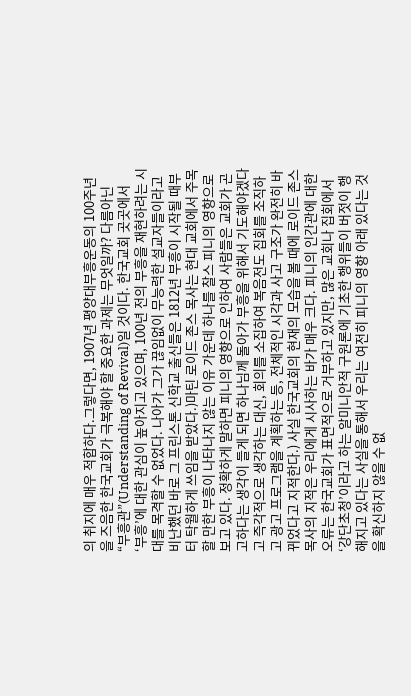의 취지에 매우 적합하다.그렇다면, 1907년 평양대부흥운동의 100주년을 즈음한 한국교회가 극복해야 할 중요한 과제는 무엇일까? 다름아닌 “부흥관”(Understanding of Revival)일 것이다. 한국교회 곳곳에서 ‘부흥’에 대한 관심이 높아지고 있으며, 100년 전의 부흥을 재현하려는 시대를 목격할 수 없었다. 나아가 그가 끊임없이 무능력한 설교자들이라고 비난했던 바로 그 프린스톤 신학교 출신들은 1812년 부흥이 시작될 때부터 탁월하게 쓰임을 받았다.)마틴 로이드 존스 목사는 현대 교회에서 주목할 만한 부흥이 나타나지 않는 이유 가운데 하나를 찰스 피니의 영향으로 보고 있다. 정확하게 말하면 피니의 영향으로 인하여 사람들은 교회가 곤고하다는 생각이 들게 되면 하나님께 돌아가 부흥을 위해서 기도해야겠다고 즉각적으로 생각하는 대신, 회의를 소집하여 복음전도 집회를 조직하고 광고 프로그램을 계획하는 등, 전체적인 시각과 사고 구조가 완전히 바뀌었다고 지적한다.) 사실 한국교회의 현재의 모습을 볼 때에 로이드 존스 목사의 지적은 우리에게 시사하는 바가 매우 크다. 피니의 인간관에 대한 오류는 한국교회가 표면적으로 거부하고 있지만, 많은 교회나 집회에서 ‘강단초청’이라고 하는 알미니안적 구원론에 기초한 행위들이 버젓이 행해지고 있다는 사실을 통해서 우리는 여전히 피니의 영향 아래 있다는 것을 확신하지 않을 수 없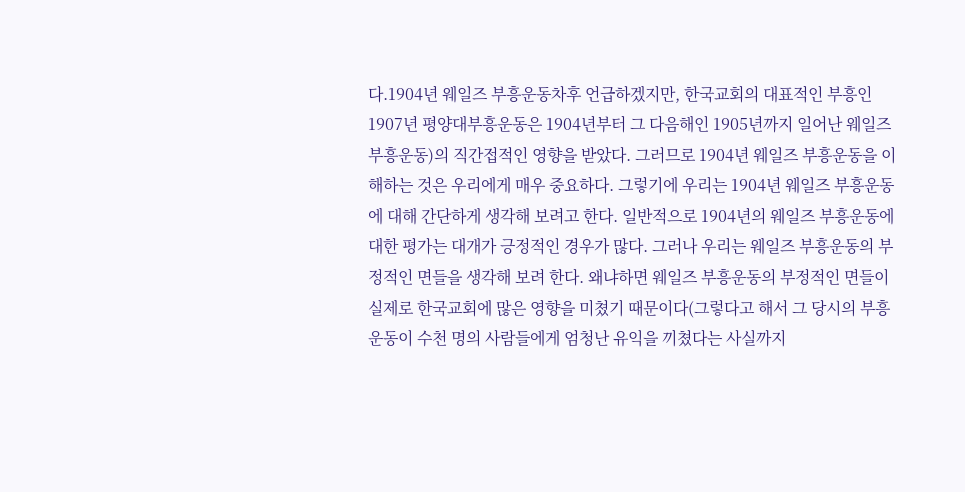다.1904년 웨일즈 부흥운동차후 언급하겠지만, 한국교회의 대표적인 부흥인 1907년 평양대부흥운동은 1904년부터 그 다음해인 1905년까지 일어난 웨일즈 부흥운동)의 직간접적인 영향을 받았다. 그러므로 1904년 웨일즈 부흥운동을 이해하는 것은 우리에게 매우 중요하다. 그렇기에 우리는 1904년 웨일즈 부흥운동에 대해 간단하게 생각해 보려고 한다. 일반적으로 1904년의 웨일즈 부흥운동에 대한 평가는 대개가 긍정적인 경우가 많다. 그러나 우리는 웨일즈 부흥운동의 부정적인 면들을 생각해 보려 한다. 왜냐하면 웨일즈 부흥운동의 부정적인 면들이 실제로 한국교회에 많은 영향을 미쳤기 때문이다(그렇다고 해서 그 당시의 부흥운동이 수천 명의 사람들에게 엄청난 유익을 끼쳤다는 사실까지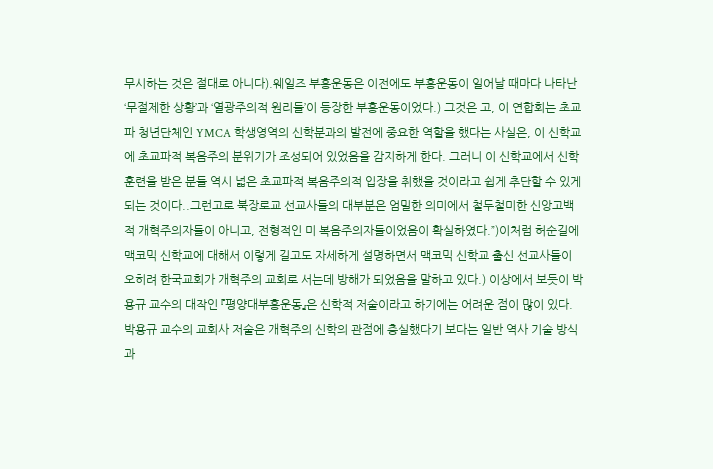무시하는 것은 절대로 아니다).웨일즈 부흥운동은 이전에도 부흥운동이 일어날 때마다 나타난 ‘무절제한 상황’과 ‘열광주의적 원리들’이 등장한 부흥운동이었다.) 그것은 고, 이 연합회는 초교파 청년단체인 YMCA 학생영역의 신학분과의 발전에 중요한 역할을 했다는 사실은, 이 신학교에 초교파적 복음주의 분위기가 조성되어 있었음을 감지하게 한다. 그러니 이 신학교에서 신학훈련을 받은 분들 역시 넓은 초교파적 복음주의적 입장을 취했을 것이라고 쉽게 추단할 수 있게 되는 것이다..그런고로 북장로교 선교사들의 대부분은 엄밀한 의미에서 철두철미한 신앙고백적 개혁주의자들이 아니고, 전형적인 미 복음주의자들이었음이 확실하였다.”)이처럼 허순길에 맥코믹 신학교에 대해서 이렇게 길고도 자세하게 설명하면서 맥코믹 신학교 출신 선교사들이 오히려 한국교회가 개혁주의 교회로 서는데 방해가 되었음을 말하고 있다.) 이상에서 보듯이 박용규 교수의 대작인 『평양대부흥운동』은 신학적 저술이라고 하기에는 어려운 점이 많이 있다. 박용규 교수의 교회사 저술은 개혁주의 신학의 관점에 충실했다기 보다는 일반 역사 기술 방식과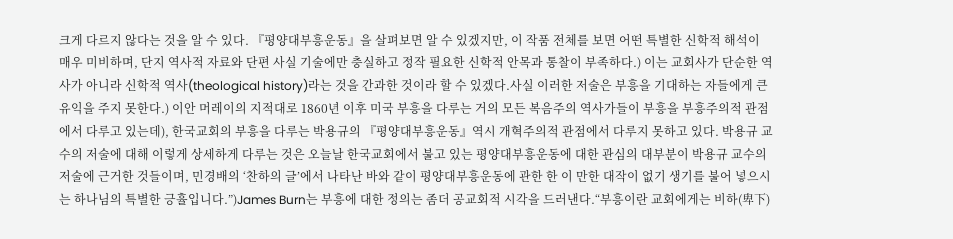크게 다르지 않다는 것을 알 수 있다. 『평양대부흥운동』을 살펴보면 알 수 있겠지만, 이 작품 전체를 보면 어떤 특별한 신학적 해석이 매우 미비하며, 단지 역사적 자료와 단편 사실 기술에만 충실하고 정작 필요한 신학적 안목과 통찰이 부족하다.) 이는 교회사가 단순한 역사가 아니라 신학적 역사(theological history)라는 것을 간과한 것이라 할 수 있겠다.사실 이러한 저술은 부흥을 기대하는 자들에게 큰 유익을 주지 못한다.) 이안 머레이의 지적대로 1860년 이후 미국 부흥을 다루는 거의 모든 복음주의 역사가들이 부흥을 부흥주의적 관점에서 다루고 있는데), 한국교회의 부흥을 다루는 박용규의 『평양대부흥운동』역시 개혁주의적 관점에서 다루지 못하고 있다. 박용규 교수의 저술에 대해 이렇게 상세하게 다루는 것은 오늘날 한국교회에서 불고 있는 평양대부흥운동에 대한 관심의 대부분이 박용규 교수의 저술에 근거한 것들이며, 민경배의 ‘찬하의 글’에서 나타난 바와 같이 평양대부흥운동에 관한 한 이 만한 대작이 없기 생기를 불어 넣으시는 하나님의 특별한 긍휼입니다.”)James Burn는 부흥에 대한 정의는 좀더 공교회적 시각을 드러낸다.“부흥이란 교회에게는 비하(卑下)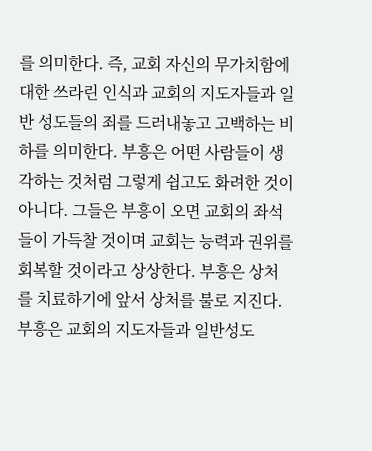를 의미한다. 즉, 교회 자신의 무가치함에 대한 쓰라린 인식과 교회의 지도자들과 일반 성도들의 죄를 드러내놓고 고백하는 비하를 의미한다. 부흥은 어떤 사람들이 생각하는 것처럼 그렇게 쉽고도 화려한 것이 아니다. 그들은 부흥이 오면 교회의 좌석들이 가득찰 것이며 교회는 능력과 권위를 회복할 것이라고 상상한다. 부흥은 상처를 치료하기에 앞서 상처를 불로 지진다. 부흥은 교회의 지도자들과 일반성도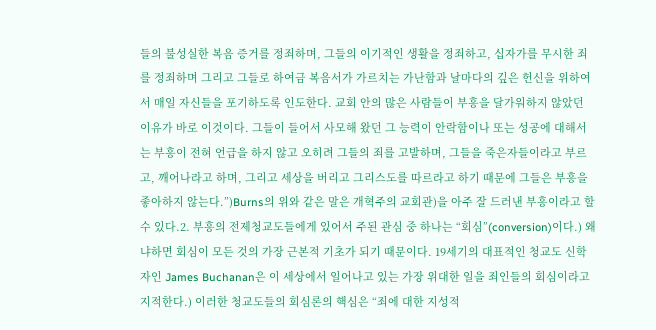들의 불성실한 복음 증거를 정죄하며, 그들의 이기적인 생활을 정죄하고, 십자가를 무시한 죄를 정죄하며 그리고 그들로 하여금 복음서가 가르치는 가난함과 날마다의 깊은 헌신을 위하여서 매일 자신들을 포기하도록 인도한다. 교회 안의 많은 사람들이 부흥을 달가워하지 않았던 이유가 바로 이것이다. 그들이 들어서 사모해 왔던 그 능력이 안락함이나 또는 성공에 대해서는 부흥이 전혀 언급을 하지 않고 오히려 그들의 죄를 고발하며, 그들을 죽은자들이라고 부르고, 깨어나라고 하며, 그리고 세상을 버리고 그리스도를 따르라고 하기 때문에 그들은 부흥을 좋아하지 않는다.”)Burns의 위와 같은 말은 개혁주의 교회관)을 아주 잘 드러낸 부흥이라고 할 수 있다.2. 부흥의 전제청교도들에게 있어서 주된 관심 중 하나는 “회심”(conversion)이다.) 왜냐하면 회심이 모든 것의 가장 근본적 기초가 되기 때문이다. 19세기의 대표적인 청교도 신학자인 James Buchanan은 이 세상에서 일어나고 있는 가장 위대한 일을 죄인들의 회심이라고 지적한다.) 이러한 청교도들의 회심론의 핵심은 “죄에 대한 지성적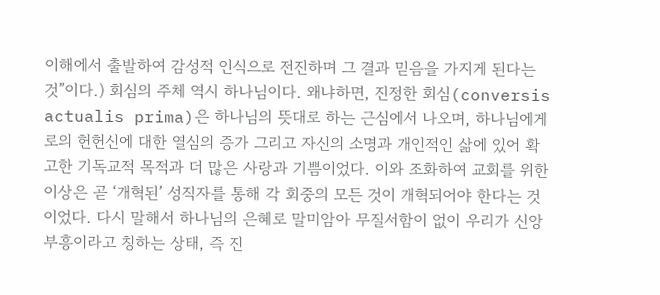이해에서 출발하여 감성적 인식으로 전진하며 그 결과 믿음을 가지게 된다는 것”이다.) 회심의 주체 역시 하나님이다. 왜냐하면, 진정한 회심(conversis actualis prima)은 하나님의 뜻대로 하는 근심에서 나오며, 하나님에게로의 헌헌신에 대한 열심의 증가 그리고 자신의 소명과 개인적인 삶에 있어 확고한 기독교적 목적과 더 많은 사랑과 기쁨이었다. 이와 조화하여 교회를 위한 이상은 곧 ‘개혁된’ 성직자를 통해 각 회중의 모든 것이 개혁되어야 한다는 것이었다. 다시 말해서 하나님의 은혜로 말미암아 무질서함이 없이 우리가 신앙 부흥이라고 칭하는 상태, 즉 진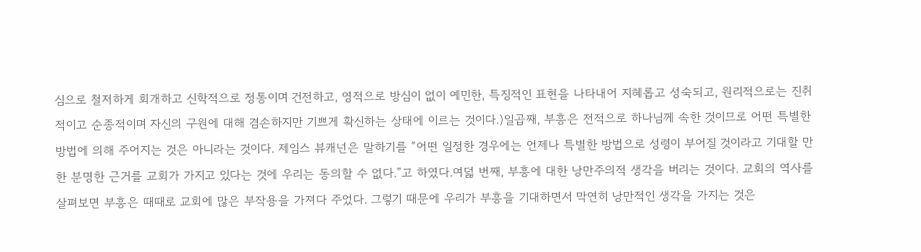심으로 철저하게 회개하고 신학적으로 정통이며 건전하고, 영적으로 방심이 없이 예민한, 특징적인 표현을 나타내어 지혜롭고 성숙되고, 원리적으로는 진취적이고 순종적이며 자신의 구원에 대해 겸손하지만 기쁘게 확신하는 상태에 이르는 것이다.)일곱째, 부흥은 전적으로 하나님께 속한 것이므로 어떤 특별한 방법에 의해 주어지는 것은 아니라는 것이다. 제임스 뷰캐넌은 말하기를 “어떤 일정한 경우에는 언제나 특별한 방법으로 성령이 부어질 것이라고 기대할 만한 분명한 근거를 교회가 가지고 있다는 것에 우리는 동의할 수 없다.”고 하였다.여덟 번째, 부흥에 대한 낭만주의적 생각을 버리는 것이다. 교회의 역사를 살펴보면 부흥은 때때로 교회에 많은 부작용을 가져다 주었다. 그렇기 때문에 우리가 부흥을 기대하면서 막연히 낭만적인 생각을 가지는 것은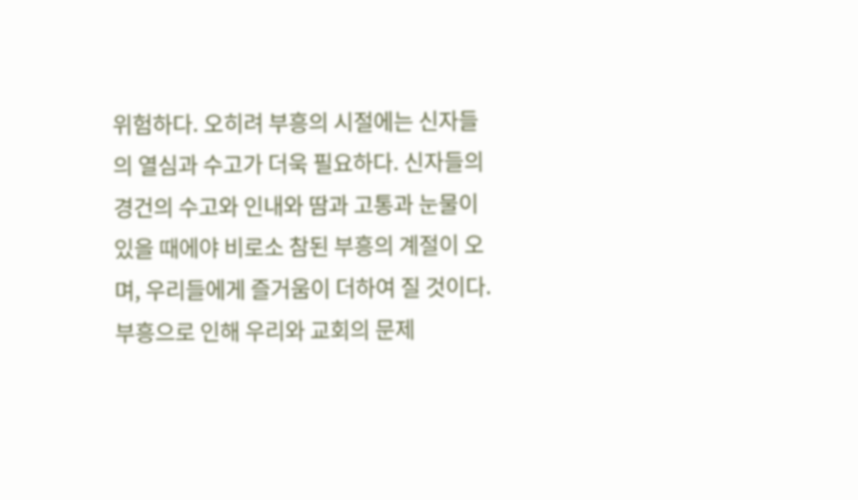위험하다. 오히려 부흥의 시절에는 신자들의 열심과 수고가 더욱 필요하다. 신자들의 경건의 수고와 인내와 땀과 고통과 눈물이 있을 때에야 비로소 참된 부흥의 계절이 오며, 우리들에게 즐거움이 더하여 질 것이다. 부흥으로 인해 우리와 교회의 문제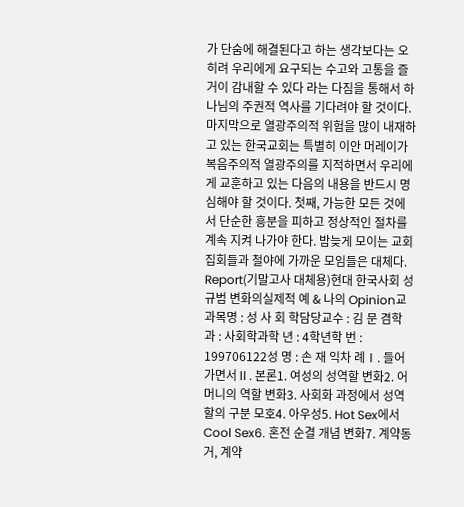가 단숨에 해결된다고 하는 생각보다는 오히려 우리에게 요구되는 수고와 고통을 즐거이 감내할 수 있다 라는 다짐을 통해서 하나님의 주권적 역사를 기다려야 할 것이다.마지막으로 열광주의적 위험을 많이 내재하고 있는 한국교회는 특별히 이안 머레이가 복음주의적 열광주의를 지적하면서 우리에게 교훈하고 있는 다음의 내용을 반드시 명심해야 할 것이다. 첫째, 가능한 모든 것에서 단순한 흥분을 피하고 정상적인 절차를 계속 지켜 나가야 한다. 밤늦게 모이는 교회 집회들과 철야에 가까운 모임들은 대체다.
Report(기말고사 대체용)현대 한국사회 성규범 변화의실제적 예 & 나의 Opinion교과목명 : 성 사 회 학담당교수 : 김 문 겸학 과 : 사회학과학 년 : 4학년학 번 : 199706122성 명 : 손 재 익차 례Ⅰ. 들어가면서Ⅱ. 본론1. 여성의 성역할 변화2. 어머니의 역할 변화3. 사회화 과정에서 성역할의 구분 모호4. 아우성5. Hot Sex에서 Cool Sex6. 혼전 순결 개념 변화7. 계약동거, 계약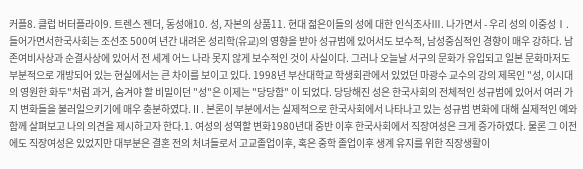커플8. 클럽 버터플라이9. 트렌스 젠더, 동성애10. 성, 자본의 상품11. 현대 젊은이들의 성에 대한 인식조사Ⅲ. 나가면서 - 우리 성의 이중성Ⅰ. 들어가면서한국사회는 조선조 500여 년간 내려온 성리학(유교)의 영향을 받아 성규범에 있어서도 보수적, 남성중심적인 경향이 매우 강하다. 남존여비사상과 순결사상에 있어서 전 세계 어느 나라 못지 않게 보수적인 것이 사실이다. 그러나 오늘날 서구의 문화가 유입되고 일본 문화마저도 부분적으로 개방되어 있는 현실에서는 큰 차이를 보이고 있다. 1998년 부산대학교 학생회관에서 있었던 마광수 교수의 강의 제목인 "성, 이시대의 영원한 화두"처럼 과거, 숨겨야 할 비밀이던 "성"은 이제는 "당당함" 이 되었다. 당당해진 성은 한국사회의 전체적인 성규범에 있어서 여러 가지 변화들을 불러일으키기에 매우 충분하였다.Ⅱ. 본론이 부분에서는 실제적으로 한국사회에서 나타나고 있는 성규범 변화에 대해 실제적인 예와 함께 살펴보고 나의 의견을 제시하고자 한다.1. 여성의 성역할 변화1980년대 중반 이후 한국사회에서 직장여성은 크게 증가하였다. 물론 그 이전에도 직장여성은 있었지만 대부분은 결혼 전의 처녀들로서 고교졸업이후, 혹은 중학 졸업이후 생계 유지를 위한 직장생활이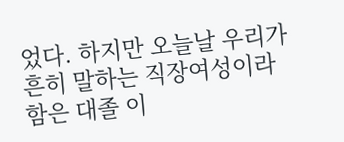었다. 하지만 오늘날 우리가 흔히 말하는 직장여성이라 함은 대졸 이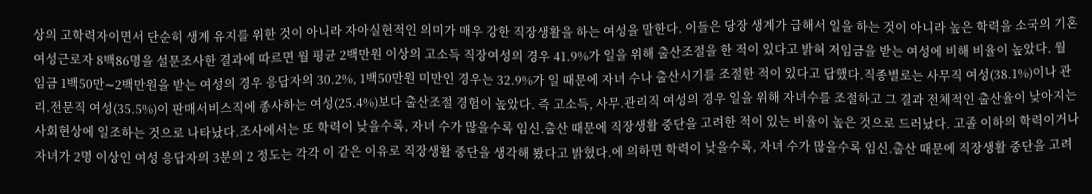상의 고학력자이면서 단순히 생계 유지를 위한 것이 아니라 자아실현적인 의미가 매우 강한 직장생활을 하는 여성을 말한다. 이들은 당장 생계가 급해서 일을 하는 것이 아니라 높은 학력을 소국의 기혼여성근로자 8백86명을 설문조사한 결과에 따르면 월 평균 2백만원 이상의 고소득 직장여성의 경우 41.9%가 일을 위해 출산조절을 한 적이 있다고 밝혀 저임금을 받는 여성에 비해 비율이 높았다. 월 임금 1백50만∼2백만원을 받는 여성의 경우 응답자의 30.2%, 1백50만원 미만인 경우는 32.9%가 일 때문에 자녀 수나 출산시기를 조절한 적이 있다고 답했다.직종별로는 사무직 여성(38.1%)이나 관리.전문직 여성(35.5%)이 판매서비스직에 종사하는 여성(25.4%)보다 출산조절 경험이 높았다. 즉 고소득, 사무.관리직 여성의 경우 일을 위해 자녀수를 조절하고 그 결과 전체적인 출산율이 낮아지는 사회현상에 일조하는 것으로 나타났다.조사에서는 또 학력이 낮을수록, 자녀 수가 많을수록 임신.출산 때문에 직장생활 중단을 고려한 적이 있는 비율이 높은 것으로 드러났다. 고졸 이하의 학력이거나 자녀가 2명 이상인 여성 응답자의 3분의 2 정도는 각각 이 같은 이유로 직장생활 중단을 생각해 봤다고 밝혔다.에 의하면 학력이 낮을수록, 자녀 수가 많을수록 임신.출산 때문에 직장생활 중단을 고려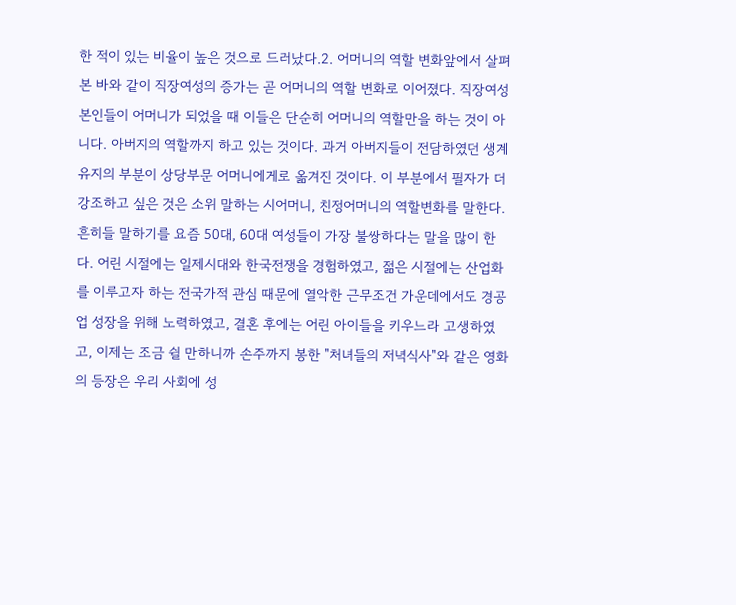한 적이 있는 비율이 높은 것으로 드러났다.2. 어머니의 역할 변화앞에서 살펴본 바와 같이 직장여성의 증가는 곧 어머니의 역할 변화로 이어졌다. 직장여성 본인들이 어머니가 되었을 때 이들은 단순히 어머니의 역할만을 하는 것이 아니다. 아버지의 역할까지 하고 있는 것이다. 과거 아버지들이 전담하였던 생계유지의 부분이 상당부문 어머니에게로 옮겨진 것이다. 이 부분에서 필자가 더 강조하고 싶은 것은 소위 말하는 시어머니, 친정어머니의 역할변화를 말한다. 흔히들 말하기를 요즘 50대, 60대 여성들이 가장 불쌍하다는 말을 많이 한다. 어린 시절에는 일제시대와 한국전쟁을 경험하였고, 젊은 시절에는 산업화를 이루고자 하는 전국가적 관심 때문에 열악한 근무조건 가운데에서도 경공업 성장을 위해 노력하였고, 결혼 후에는 어린 아이들을 키우느라 고생하였고, 이제는 조금 쉴 만하니까 손주까지 봉한 "처녀들의 저녁식사"와 같은 영화의 등장은 우리 사회에 성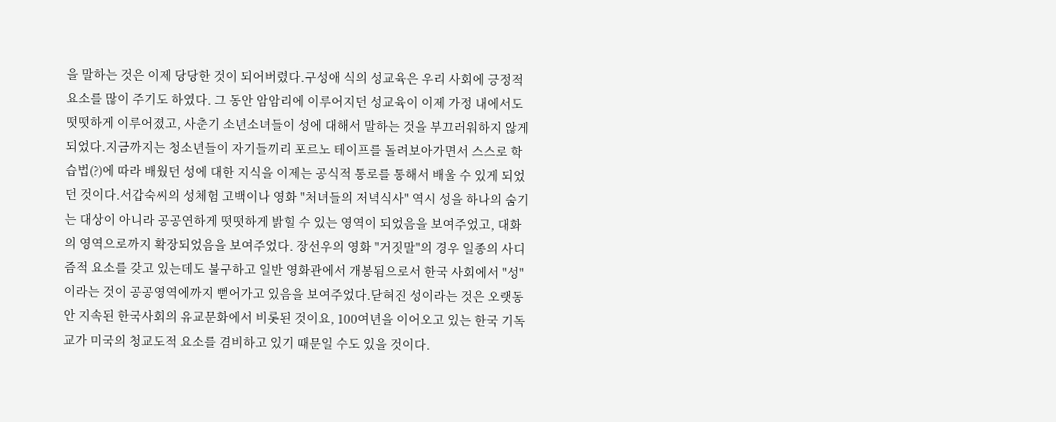을 말하는 것은 이제 당당한 것이 되어버렸다.구성애 식의 성교육은 우리 사회에 긍정적 요소를 많이 주기도 하였다. 그 동안 암암리에 이루어지던 성교육이 이제 가정 내에서도 떳떳하게 이루어졌고, 사춘기 소년소녀들이 성에 대해서 말하는 것을 부끄러워하지 않게 되었다.지금까지는 청소년들이 자기들끼리 포르노 테이프를 돌려보아가면서 스스로 학습법(?)에 따라 배웠던 성에 대한 지식을 이제는 공식적 통로를 통해서 배울 수 있게 되었던 것이다.서갑숙씨의 성체험 고백이나 영화 "처녀들의 저녁식사" 역시 성을 하나의 숨기는 대상이 아니라 공공연하게 떳떳하게 밝힐 수 있는 영역이 되었음을 보여주었고, 대화의 영역으로까지 확장되었음을 보여주었다. 장선우의 영화 "거짓말"의 경우 일종의 사디즘적 요소를 갖고 있는데도 불구하고 일반 영화관에서 개봉됨으로서 한국 사회에서 "성" 이라는 것이 공공영역에까지 뻗어가고 있음을 보여주었다.닫혀진 성이라는 것은 오랫동안 지속된 한국사회의 유교문화에서 비롯된 것이요, 100여년을 이어오고 있는 한국 기독교가 미국의 청교도적 요소를 겸비하고 있기 때문일 수도 있을 것이다.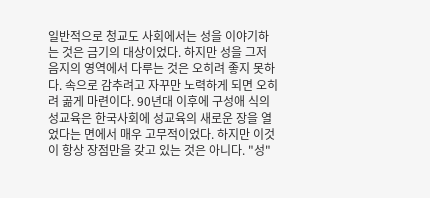일반적으로 청교도 사회에서는 성을 이야기하는 것은 금기의 대상이었다. 하지만 성을 그저 음지의 영역에서 다루는 것은 오히려 좋지 못하다. 속으로 감추려고 자꾸만 노력하게 되면 오히려 곪게 마련이다. 90년대 이후에 구성애 식의 성교육은 한국사회에 성교육의 새로운 장을 열었다는 면에서 매우 고무적이었다. 하지만 이것이 항상 장점만을 갖고 있는 것은 아니다. "성"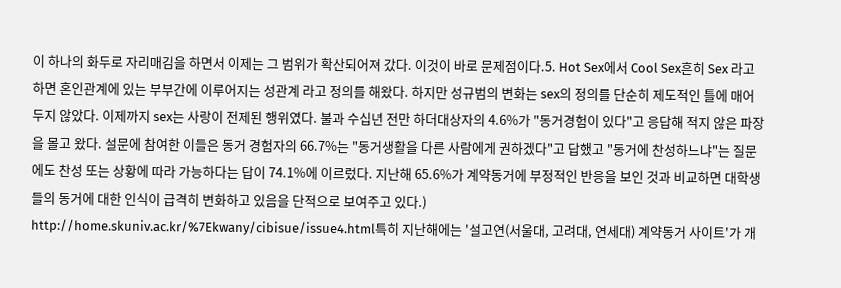이 하나의 화두로 자리매김을 하면서 이제는 그 범위가 확산되어져 갔다. 이것이 바로 문제점이다.5. Hot Sex에서 Cool Sex흔히 Sex 라고 하면 혼인관계에 있는 부부간에 이루어지는 성관계 라고 정의를 해왔다. 하지만 성규범의 변화는 sex의 정의를 단순히 제도적인 틀에 매어두지 않았다. 이제까지 sex는 사랑이 전제된 행위였다. 불과 수십년 전만 하더대상자의 4.6%가 "동거경험이 있다"고 응답해 적지 않은 파장을 몰고 왔다. 설문에 참여한 이들은 동거 경험자의 66.7%는 "동거생활을 다른 사람에게 권하겠다"고 답했고 "동거에 찬성하느냐"는 질문에도 찬성 또는 상황에 따라 가능하다는 답이 74.1%에 이르렀다. 지난해 65.6%가 계약동거에 부정적인 반응을 보인 것과 비교하면 대학생들의 동거에 대한 인식이 급격히 변화하고 있음을 단적으로 보여주고 있다.) http://home.skuniv.ac.kr/%7Ekwany/cibisue/issue4.html특히 지난해에는 '설고연(서울대, 고려대, 연세대) 계약동거 사이트'가 개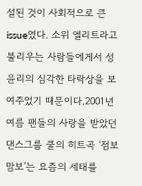설된 것이 사회적으로 큰 issue였다. 소위 엘리트라고 불리우는 사람들에게서 성윤리의 심각한 타락상을 보여주었기 때문이다.2001년 여름 팬들의 사랑을 받았던 댄스그룹 쿨의 히트곡 ‘점보 맘보’는 요즘의 세태를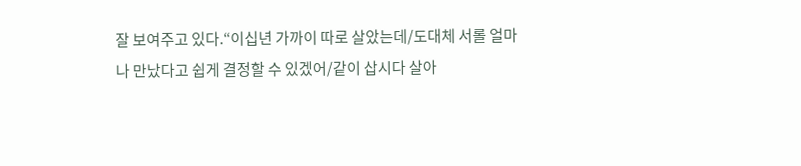잘 보여주고 있다.“이십년 가까이 따로 살았는데/도대체 서롤 얼마나 만났다고 쉽게 결정할 수 있겠어/같이 삽시다 살아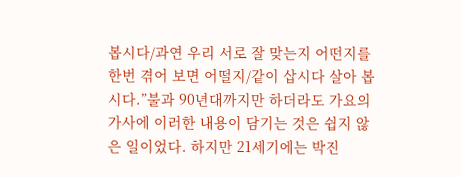봅시다/과연 우리 서로 잘 맞는지 어떤지를 한번 겪어 보면 어떨지/같이 삽시다 살아 봅시다.”불과 90년대까지만 하더라도 가요의 가사에 이러한 내용이 담기는 것은 쉽지 않은 일이었다. 하지만 21세기에는 박진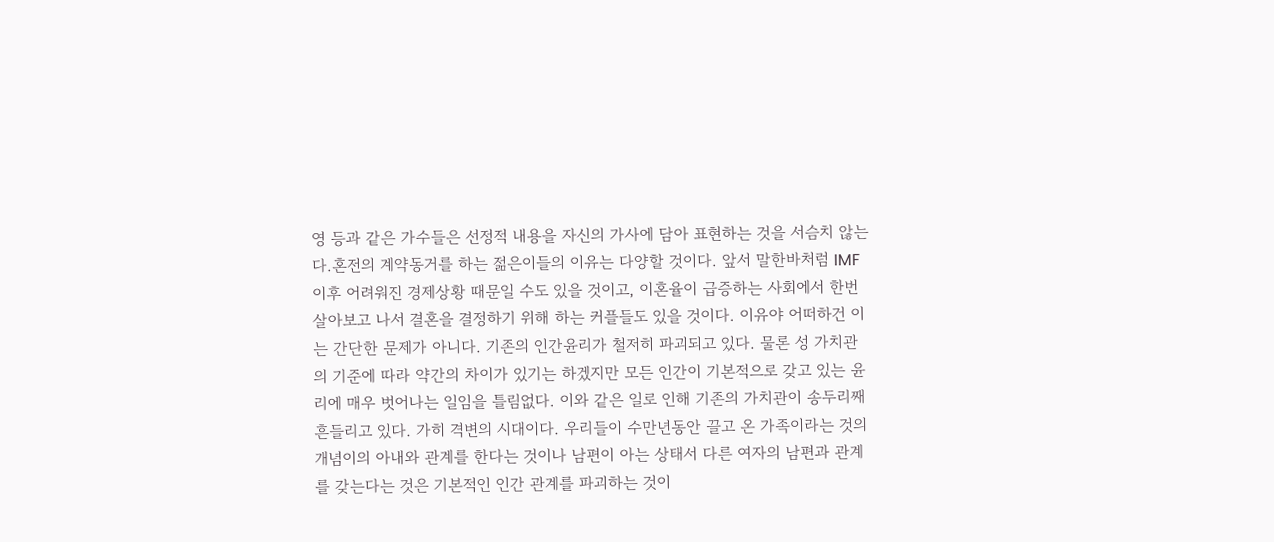영 등과 같은 가수들은 선정적 내용을 자신의 가사에 담아 표현하는 것을 서슴치 않는다.혼전의 계약동거를 하는 젊은이들의 이유는 다양할 것이다. 앞서 말한바처럼 IMF이후 어려워진 경제상황 때문일 수도 있을 것이고, 이혼율이 급증하는 사회에서 한번 살아보고 나서 결혼을 결정하기 위해 하는 커플들도 있을 것이다. 이유야 어떠하건 이는 간단한 문제가 아니다. 기존의 인간윤리가 철저히 파괴되고 있다. 물론 성 가치관의 기준에 따라 약간의 차이가 있기는 하겠지만 모든 인간이 기본적으로 갖고 있는 윤리에 매우 벗어나는 일임을 틀림없다. 이와 같은 일로 인해 기존의 가치관이 송두리째 흔들리고 있다. 가히 격변의 시대이다. 우리들이 수만년동안 끌고 온 가족이라는 것의 개념이의 아내와 관계를 한다는 것이나 남편이 아는 상태서 다른 여자의 남편과 관계를 갖는다는 것은 기본적인 인간 관계를 파괴하는 것이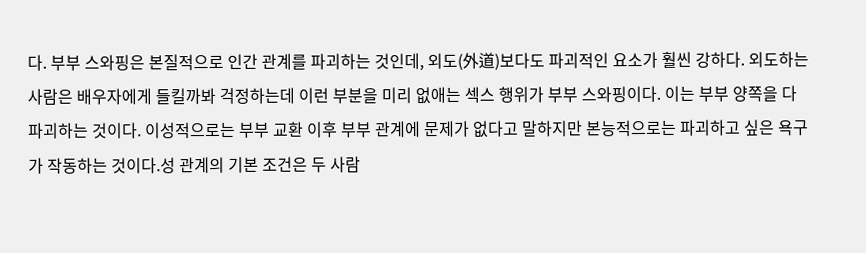다. 부부 스와핑은 본질적으로 인간 관계를 파괴하는 것인데, 외도(外道)보다도 파괴적인 요소가 훨씬 강하다. 외도하는 사람은 배우자에게 들킬까봐 걱정하는데 이런 부분을 미리 없애는 섹스 행위가 부부 스와핑이다. 이는 부부 양쪽을 다 파괴하는 것이다. 이성적으로는 부부 교환 이후 부부 관계에 문제가 없다고 말하지만 본능적으로는 파괴하고 싶은 욕구가 작동하는 것이다.성 관계의 기본 조건은 두 사람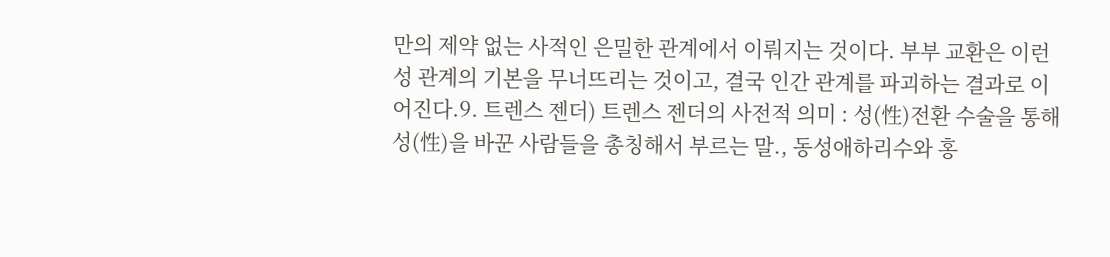만의 제약 없는 사적인 은밀한 관계에서 이뤄지는 것이다. 부부 교환은 이런 성 관계의 기본을 무너뜨리는 것이고, 결국 인간 관계를 파괴하는 결과로 이어진다.9. 트렌스 젠더) 트렌스 젠더의 사전적 의미 : 성(性)전환 수술을 통해 성(性)을 바꾼 사람들을 총칭해서 부르는 말., 동성애하리수와 홍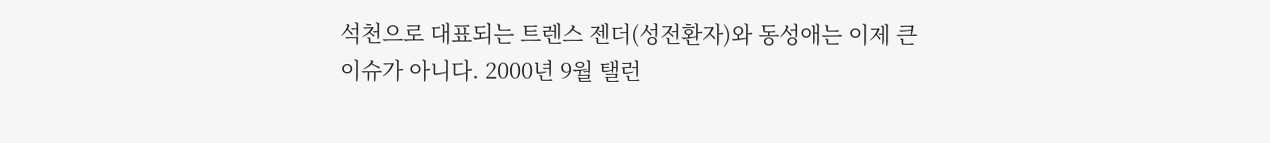석천으로 대표되는 트렌스 젠더(성전환자)와 동성애는 이제 큰 이슈가 아니다. 2000년 9월 탤런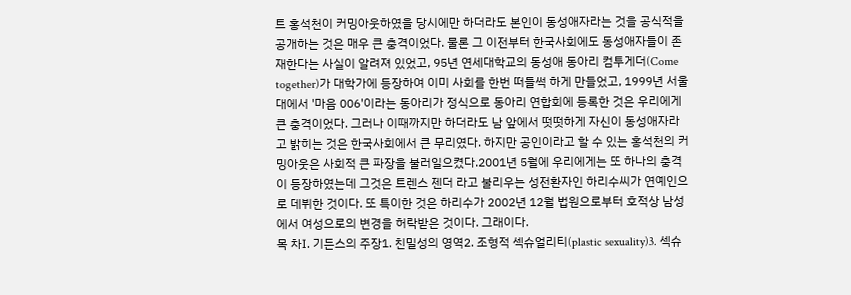트 홍석천이 커밍아웃하였을 당시에만 하더라도 본인이 동성애자라는 것을 공식적을 공개하는 것은 매우 큰 충격이었다. 물론 그 이전부터 한국사회에도 동성애자들이 존재한다는 사실이 알려져 있었고, 95년 연세대학교의 동성애 동아리 컴투게더(Come together)가 대학가에 등장하여 이미 사회를 한번 떠들썩 하게 만들었고, 1999년 서울대에서 '마음 006'이라는 동아리가 정식으로 동아리 연합회에 등록한 것은 우리에게 큰 충격이었다. 그러나 이때까지만 하더라도 남 앞에서 떳떳하게 자신이 동성애자라고 밝히는 것은 한국사회에서 큰 무리였다. 하지만 공인이라고 할 수 있는 홍석천의 커밍아웃은 사회적 큰 파장을 불러일으켰다.2001년 5월에 우리에게는 또 하나의 충격이 등장하였는데 그것은 트렌스 젠더 라고 불리우는 성전환자인 하리수씨가 연예인으로 데뷔한 것이다. 또 특이한 것은 하리수가 2002년 12월 법원으로부터 호적상 남성에서 여성으로의 변경을 허락받은 것이다. 그래이다.
목 차Ⅰ. 기든스의 주장1. 친밀성의 영역2. 조형적 섹슈얼리티(plastic sexuality)3. 섹슈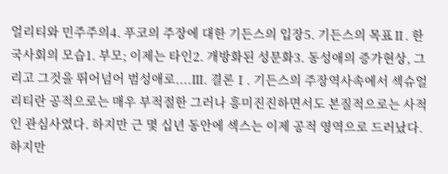얼리티와 민주주의4. 푸코의 주장에 대한 기든스의 입장5. 기든스의 목표Ⅱ. 한국사회의 모습1. 부모; 이제는 타인2. 개방화된 성문화3. 동성애의 증가현상, 그리고 그것을 뛰어넘어 범성애로....Ⅲ. 결론Ⅰ. 기든스의 주장역사속에서 섹슈얼리티란 공적으로는 매우 부적절한 그러나 흥미진진하면서도 본질적으로는 사적인 관심사였다. 하지만 근 몇 십년 동안에 섹스는 이제 공적 영역으로 드러났다. 하지만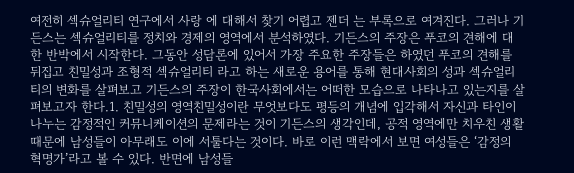여전히 섹슈얼리티 연구에서 사랑 에 대해서 찾기 어렵고 젠더 는 부록으로 여겨진다. 그러나 기든스는 섹슈얼리티를 정치와 경제의 영역에서 분석하였다. 기든스의 주장은 푸코의 견해에 대한 반박에서 시작한다. 그동안 성담론에 있어서 가장 주요한 주장들은 하였던 푸코의 견해를 뒤집고 친밀성과 조형적 섹슈얼리티 라고 하는 새로운 용어를 통해 현대사회의 성과 섹슈얼리티의 변화를 살펴보고 기든스의 주장이 한국사회에서는 어떠한 모습으로 나타나고 있는지를 살펴보고자 한다.1. 친밀성의 영역친밀성이란 무엇보다도 평등의 개념에 입각해서 자신과 타인이 나누는 감정적인 커뮤니케이션의 문제라는 것이 기든스의 생각인데, 공적 영역에만 치우친 생활 때문에 남성들이 아무래도 이에 서툴다는 것이다. 바로 이런 맥락에서 보면 여성들은 ‘감정의 혁명가’라고 볼 수 있다. 반면에 남성들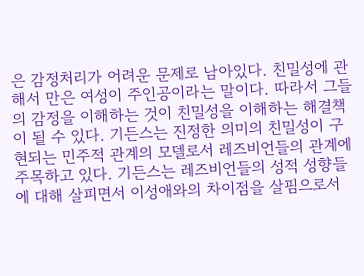은 감정처리가 어려운 문제로 남아있다. 친밀성에 관해서 만은 여성이 주인공이라는 말이다. 따라서 그들의 감정을 이해하는 것이 친밀성을 이해하는 해결책이 될 수 있다. 기든스는 진정한 의미의 친밀성이 구현되는 민주적 관계의 모델로서 레즈비언들의 관계에 주목하고 있다. 기든스는 레즈비언들의 성적 성향들에 대해 살피면서 이성애와의 차이점을 살핌으로서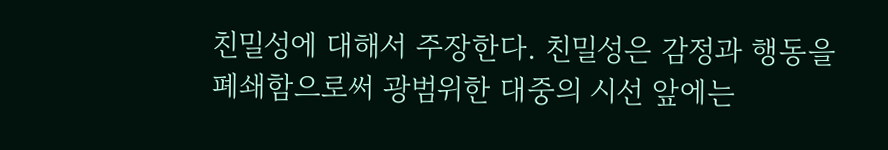친밀성에 대해서 주장한다. 친밀성은 감정과 행동을 폐쇄함으로써 광범위한 대중의 시선 앞에는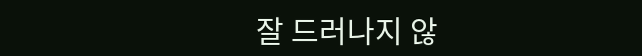잘 드러나지 않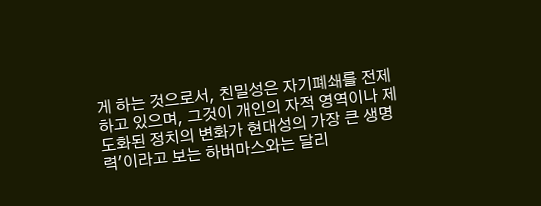게 하는 것으로서, 친밀성은 자기폐쇄를 전제하고 있으며, 그것이 개인의 자적 영역이나 제도화된 정치의 변화가 현대성의 가장 큰 생명력'이라고 보는 하버마스와는 달리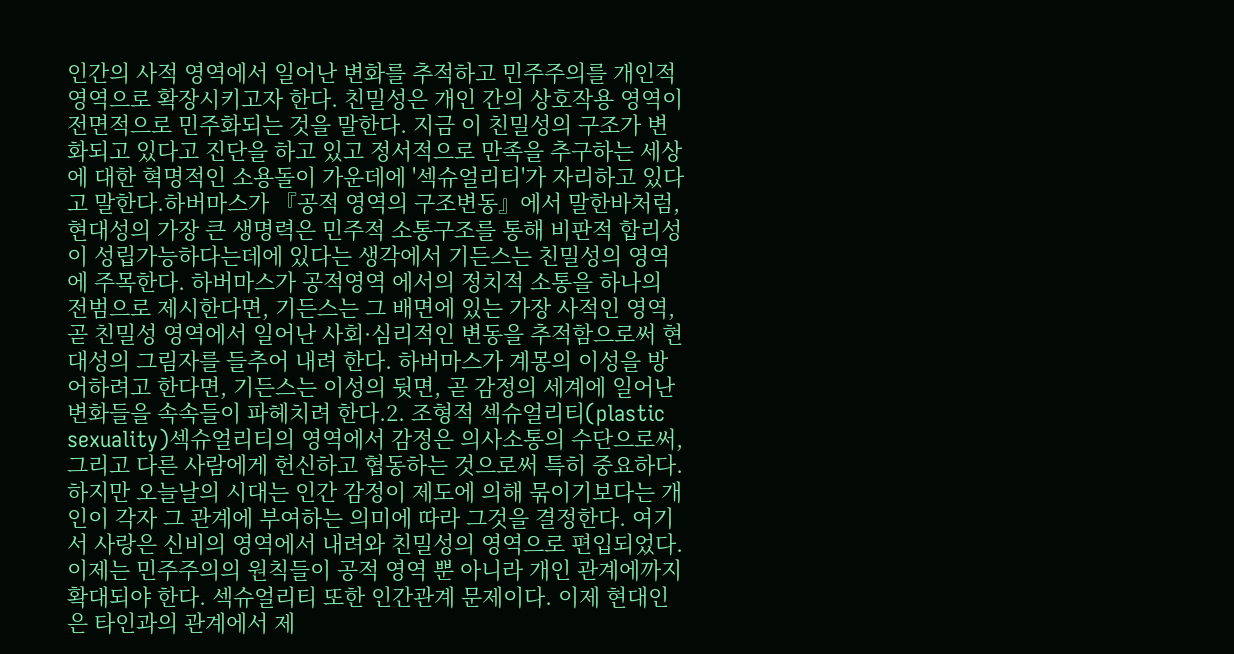인간의 사적 영역에서 일어난 변화를 추적하고 민주주의를 개인적 영역으로 확장시키고자 한다. 친밀성은 개인 간의 상호작용 영역이 전면적으로 민주화되는 것을 말한다. 지금 이 친밀성의 구조가 변화되고 있다고 진단을 하고 있고 정서적으로 만족을 추구하는 세상에 대한 혁명적인 소용돌이 가운데에 '섹슈얼리티'가 자리하고 있다고 말한다.하버마스가 『공적 영역의 구조변동』에서 말한바처럼, 현대성의 가장 큰 생명력은 민주적 소통구조를 통해 비판적 합리성이 성립가능하다는데에 있다는 생각에서 기든스는 친밀성의 영역 에 주목한다. 하버마스가 공적영역 에서의 정치적 소통을 하나의 전범으로 제시한다면, 기든스는 그 배면에 있는 가장 사적인 영역, 곧 친밀성 영역에서 일어난 사회·심리적인 변동을 추적함으로써 현대성의 그림자를 들추어 내려 한다. 하버마스가 계몽의 이성을 방어하려고 한다면, 기든스는 이성의 뒷면, 곧 감정의 세계에 일어난 변화들을 속속들이 파헤치려 한다.2. 조형적 섹슈얼리티(plastic sexuality)섹슈얼리티의 영역에서 감정은 의사소통의 수단으로써, 그리고 다른 사람에게 헌신하고 협동하는 것으로써 특히 중요하다. 하지만 오늘날의 시대는 인간 감정이 제도에 의해 묶이기보다는 개인이 각자 그 관계에 부여하는 의미에 따라 그것을 결정한다. 여기서 사랑은 신비의 영역에서 내려와 친밀성의 영역으로 편입되었다.이제는 민주주의의 원칙들이 공적 영역 뿐 아니라 개인 관계에까지 확대되야 한다. 섹슈얼리티 또한 인간관계 문제이다. 이제 현대인은 타인과의 관계에서 제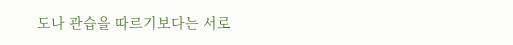도나 관습을 따르기보다는 서로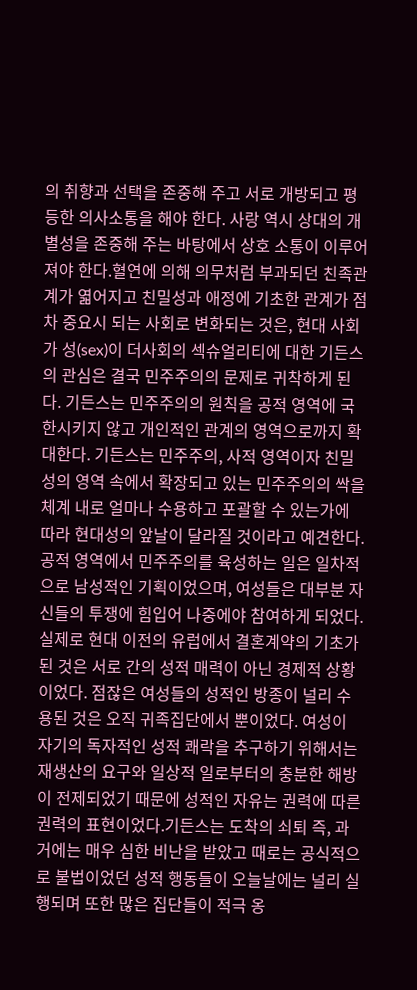의 취향과 선택을 존중해 주고 서로 개방되고 평등한 의사소통을 해야 한다. 사랑 역시 상대의 개별성을 존중해 주는 바탕에서 상호 소통이 이루어져야 한다.혈연에 의해 의무처럼 부과되던 친족관계가 엷어지고 친밀성과 애정에 기초한 관계가 점차 중요시 되는 사회로 변화되는 것은, 현대 사회가 성(sex)이 더사회의 섹슈얼리티에 대한 기든스의 관심은 결국 민주주의의 문제로 귀착하게 된다. 기든스는 민주주의의 원칙을 공적 영역에 국한시키지 않고 개인적인 관계의 영역으로까지 확대한다. 기든스는 민주주의, 사적 영역이자 친밀성의 영역 속에서 확장되고 있는 민주주의의 싹을 체계 내로 얼마나 수용하고 포괄할 수 있는가에 따라 현대성의 앞날이 달라질 것이라고 예견한다. 공적 영역에서 민주주의를 육성하는 일은 일차적으로 남성적인 기획이었으며, 여성들은 대부분 자신들의 투쟁에 힘입어 나중에야 참여하게 되었다.실제로 현대 이전의 유럽에서 결혼계약의 기초가 된 것은 서로 간의 성적 매력이 아닌 경제적 상황이었다. 점잖은 여성들의 성적인 방종이 널리 수용된 것은 오직 귀족집단에서 뿐이었다. 여성이 자기의 독자적인 성적 쾌락을 추구하기 위해서는 재생산의 요구와 일상적 일로부터의 충분한 해방이 전제되었기 때문에 성적인 자유는 권력에 따른 권력의 표현이었다.기든스는 도착의 쇠퇴 즉, 과거에는 매우 심한 비난을 받았고 때로는 공식적으로 불법이었던 성적 행동들이 오늘날에는 널리 실행되며 또한 많은 집단들이 적극 옹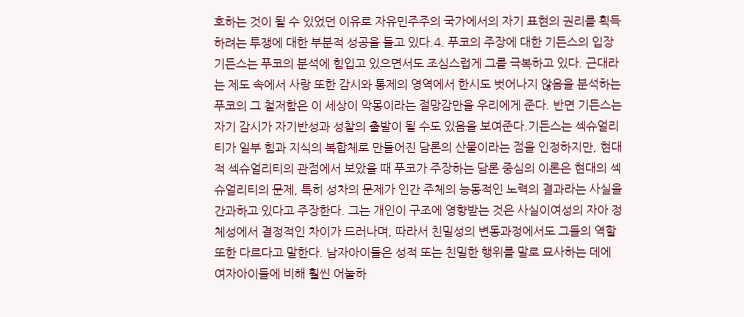호하는 것이 될 수 있었던 이유로 자유민주주의 국가에서의 자기 표현의 권리를 획득하려는 투쟁에 대한 부분적 성공을 들고 있다.4. 푸코의 주장에 대한 기든스의 입장기든스는 푸코의 분석에 힘입고 있으면서도 조심스럽게 그를 극복하고 있다. 근대라는 제도 속에서 사랑 또한 감시와 통제의 영역에서 한시도 벗어나지 않음을 분석하는 푸코의 그 철저함은 이 세상이 악몽이라는 절망감만을 우리에게 준다. 반면 기든스는 자기 감시가 자기반성과 성찰의 출발이 될 수도 있음을 보여준다.기든스는 섹슈얼리티가 일부 힘과 지식의 복합체로 만들어진 담론의 산물이라는 점을 인정하지만, 현대적 섹슈얼리티의 관점에서 보았을 때 푸코가 주장하는 담론 중심의 이론은 현대의 섹슈얼리티의 문제, 특히 성차의 문제가 인간 주체의 능동적인 노력의 결과라는 사실을 간과하고 있다고 주장한다. 그는 개인이 구조에 영향받는 것은 사실이여성의 자아 정체성에서 결정적인 차이가 드러나며, 따라서 친밀성의 변동과정에서도 그들의 역할 또한 다르다고 말한다. 남자아이들은 성적 또는 친밀한 행위를 말로 묘사하는 데에 여자아이들에 비해 훨씬 어눌하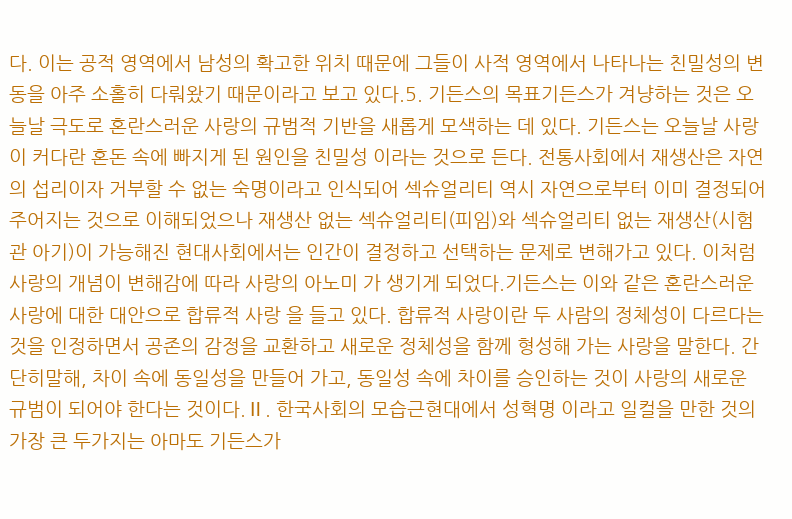다. 이는 공적 영역에서 남성의 확고한 위치 때문에 그들이 사적 영역에서 나타나는 친밀성의 변동을 아주 소홀히 다뤄왔기 때문이라고 보고 있다.5. 기든스의 목표기든스가 겨냥하는 것은 오늘날 극도로 혼란스러운 사랑의 규범적 기반을 새롭게 모색하는 데 있다. 기든스는 오늘날 사랑이 커다란 혼돈 속에 빠지게 된 원인을 친밀성 이라는 것으로 든다. 전통사회에서 재생산은 자연의 섭리이자 거부할 수 없는 숙명이라고 인식되어 섹슈얼리티 역시 자연으로부터 이미 결정되어 주어지는 것으로 이해되었으나 재생산 없는 섹슈얼리티(피임)와 섹슈얼리티 없는 재생산(시험관 아기)이 가능해진 현대사회에서는 인간이 결정하고 선택하는 문제로 변해가고 있다. 이처럼 사랑의 개념이 변해감에 따라 사랑의 아노미 가 생기게 되었다.기든스는 이와 같은 혼란스러운 사랑에 대한 대안으로 합류적 사랑 을 들고 있다. 합류적 사랑이란 두 사람의 정체성이 다르다는 것을 인정하면서 공존의 감정을 교환하고 새로운 정체성을 함께 형성해 가는 사랑을 말한다. 간단히말해, 차이 속에 동일성을 만들어 가고, 동일성 속에 차이를 승인하는 것이 사랑의 새로운 규범이 되어야 한다는 것이다.Ⅱ. 한국사회의 모습근현대에서 성혁명 이라고 일컬을 만한 것의 가장 큰 두가지는 아마도 기든스가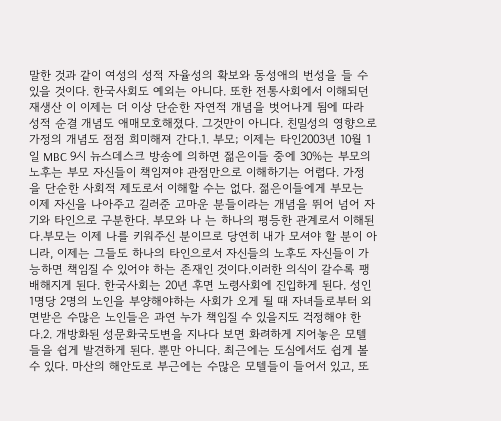말한 것과 같이 여성의 성적 자율성의 확보와 동성애의 번성을 들 수 있을 것이다. 한국사회도 예외는 아니다. 또한 전통사회에서 이해되던 재생산 이 이제는 더 이상 단순한 자연적 개념을 벗어나게 됨에 따라 성적 순결 개념도 애매모호해졌다. 그것만이 아니다. 친밀성의 영향으로 가정의 개념도 점점 희미해져 간다.1. 부모; 이제는 타인2003년 10월 1일 MBC 9시 뉴스데스크 방송에 의하면 젊은이들 중에 30%는 부모의 노후는 부모 자신들이 책임져야 관점만으로 이해하기는 어렵다. 가정 을 단순한 사회적 제도로서 이해할 수는 없다. 젊은이들에게 부모는 이제 자신을 나아주고 길러준 고마운 분들이라는 개념을 뛰어 넘어 자기와 타인으로 구분한다. 부모와 나 는 하나의 평등한 관계로서 이해된다.부모는 이제 나를 키워주신 분이므로 당연히 내가 모셔야 할 분이 아니라, 이제는 그들도 하나의 타인으로서 자신들의 노후도 자신들이 가능하면 책임질 수 있어야 하는 존재인 것이다.이러한 의식이 갈수록 팽배해지게 된다. 한국사회는 20년 후면 노령사회에 진입하게 된다. 성인 1명당 2명의 노인을 부양해야하는 사회가 오게 될 때 자녀들로부터 외면받은 수많은 노인들은 과연 누가 책임질 수 있을지도 걱정해야 한다.2. 개방화된 성문화국도변을 지나다 보면 화려하게 지어놓은 모텔들을 쉽게 발견하게 된다. 뿐만 아니다. 최근에는 도심에서도 쉽게 볼 수 있다. 마산의 해안도로 부근에는 수많은 모텔들이 들어서 있고, 또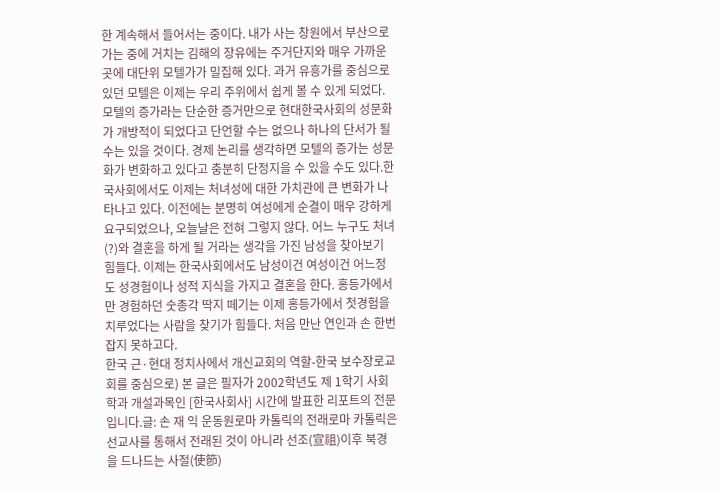한 계속해서 들어서는 중이다. 내가 사는 창원에서 부산으로 가는 중에 거치는 김해의 장유에는 주거단지와 매우 가까운 곳에 대단위 모텔가가 밀집해 있다. 과거 유흥가를 중심으로 있던 모텔은 이제는 우리 주위에서 쉽게 볼 수 있게 되었다. 모텔의 증가라는 단순한 증거만으로 현대한국사회의 성문화가 개방적이 되었다고 단언할 수는 없으나 하나의 단서가 될 수는 있을 것이다. 경제 논리를 생각하면 모텔의 증가는 성문화가 변화하고 있다고 충분히 단정지을 수 있을 수도 있다.한국사회에서도 이제는 처녀성에 대한 가치관에 큰 변화가 나타나고 있다. 이전에는 분명히 여성에게 순결이 매우 강하게 요구되었으나, 오늘날은 전혀 그렇지 않다. 어느 누구도 처녀(?)와 결혼을 하게 될 거라는 생각을 가진 남성을 찾아보기 힘들다. 이제는 한국사회에서도 남성이건 여성이건 어느정도 성경험이나 성적 지식을 가지고 결혼을 한다. 홍등가에서만 경험하던 숫총각 딱지 떼기는 이제 홍등가에서 첫경험을 치루었다는 사람을 찾기가 힘들다. 처음 만난 연인과 손 한번 잡지 못하고다.
한국 근·현대 정치사에서 개신교회의 역할-한국 보수장로교회를 중심으로) 본 글은 필자가 2002학년도 제 1학기 사회학과 개설과목인 [한국사회사] 시간에 발표한 리포트의 전문입니다.글: 손 재 익 운동원로마 카톨릭의 전래로마 카톨릭은 선교사를 통해서 전래된 것이 아니라 선조(宣祖)이후 북경을 드나드는 사절(使節)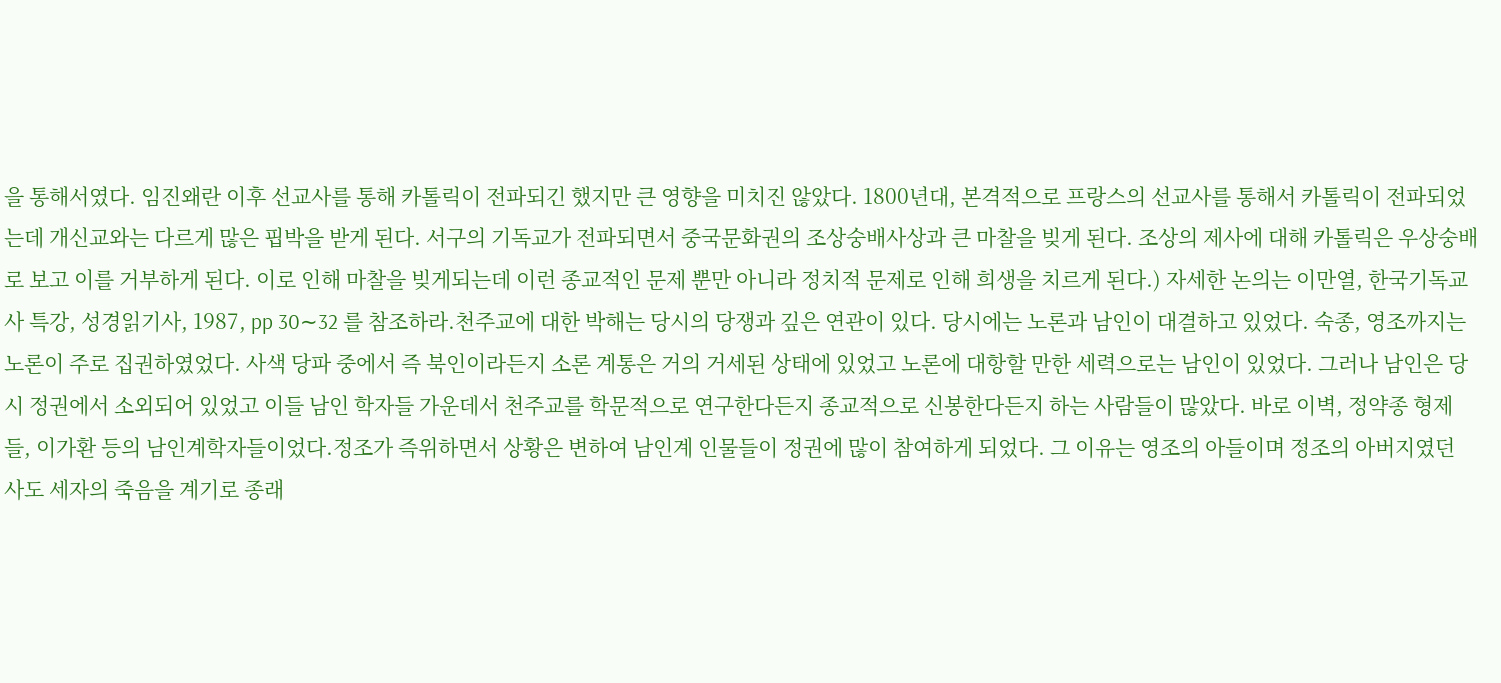을 통해서였다. 임진왜란 이후 선교사를 통해 카톨릭이 전파되긴 했지만 큰 영향을 미치진 않았다. 1800년대, 본격적으로 프랑스의 선교사를 통해서 카톨릭이 전파되었는데 개신교와는 다르게 많은 핍박을 받게 된다. 서구의 기독교가 전파되면서 중국문화권의 조상숭배사상과 큰 마찰을 빚게 된다. 조상의 제사에 대해 카톨릭은 우상숭배로 보고 이를 거부하게 된다. 이로 인해 마찰을 빚게되는데 이런 종교적인 문제 뿐만 아니라 정치적 문제로 인해 희생을 치르게 된다.) 자세한 논의는 이만열, 한국기독교사 특강, 성경읽기사, 1987, pp 30∼32 를 참조하라.천주교에 대한 박해는 당시의 당쟁과 깊은 연관이 있다. 당시에는 노론과 남인이 대결하고 있었다. 숙종, 영조까지는 노론이 주로 집권하였었다. 사색 당파 중에서 즉 북인이라든지 소론 계통은 거의 거세된 상태에 있었고 노론에 대항할 만한 세력으로는 남인이 있었다. 그러나 남인은 당시 정권에서 소외되어 있었고 이들 남인 학자들 가운데서 천주교를 학문적으로 연구한다든지 종교적으로 신봉한다든지 하는 사람들이 많았다. 바로 이벽, 정약종 형제들, 이가환 등의 남인계학자들이었다.정조가 즉위하면서 상황은 변하여 남인계 인물들이 정권에 많이 참여하게 되었다. 그 이유는 영조의 아들이며 정조의 아버지였던 사도 세자의 죽음을 계기로 종래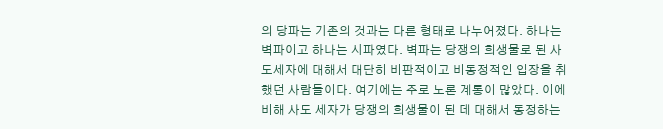의 당파는 기존의 것과는 다른 형태로 나누어졌다. 하나는 벽파이고 하나는 시파였다. 벽파는 당쟁의 희생물로 된 사도세자에 대해서 대단히 비판적이고 비동정적인 입장을 취했던 사람들이다. 여기에는 주로 노론 계통이 많았다. 이에 비해 사도 세자가 당쟁의 희생물이 된 데 대해서 동정하는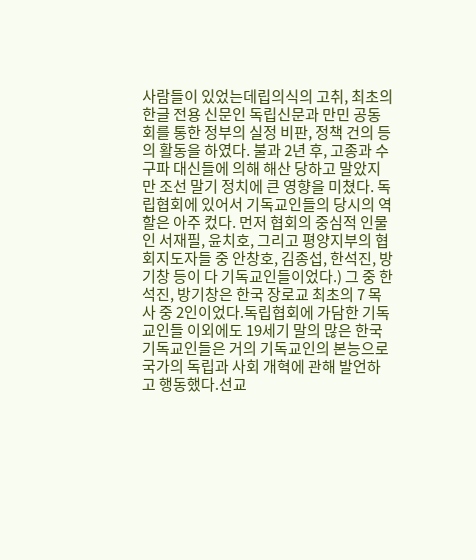사람들이 있었는데립의식의 고취, 최초의 한글 전용 신문인 독립신문과 만민 공동회를 통한 정부의 실정 비판, 정책 건의 등의 활동을 하였다. 불과 2년 후, 고종과 수구파 대신들에 의해 해산 당하고 말았지만 조선 말기 정치에 큰 영향을 미쳤다. 독립협회에 있어서 기독교인들의 당시의 역할은 아주 컸다. 먼저 협회의 중심적 인물인 서재필, 윤치호, 그리고 평양지부의 협회지도자들 중 안창호, 김종섭, 한석진, 방기창 등이 다 기독교인들이었다.) 그 중 한석진, 방기창은 한국 장로교 최초의 7 목사 중 2인이었다.독립협회에 가담한 기독교인들 이외에도 19세기 말의 많은 한국 기독교인들은 거의 기독교인의 본능으로 국가의 독립과 사회 개혁에 관해 발언하고 행동했다.선교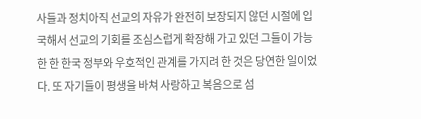사들과 정치아직 선교의 자유가 완전히 보장되지 않던 시절에 입국해서 선교의 기회를 조심스럽게 확장해 가고 있던 그들이 가능한 한 한국 정부와 우호적인 관계를 가지려 한 것은 당연한 일이었다. 또 자기들이 평생을 바쳐 사랑하고 복음으로 섬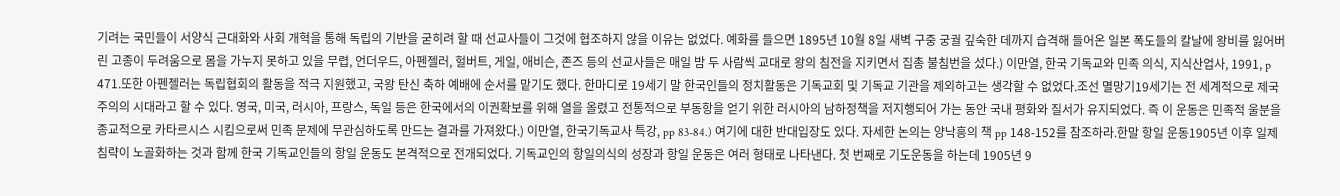기려는 국민들이 서양식 근대화와 사회 개혁을 통해 독립의 기반을 굳히려 할 때 선교사들이 그것에 협조하지 않을 이유는 없었다. 예화를 들으면 1895년 10월 8일 새벽 구중 궁궐 깊숙한 데까지 습격해 들어온 일본 폭도들의 칼날에 왕비를 잃어버린 고종이 두려움으로 몸을 가누지 못하고 있을 무렵, 언더우드, 아펜젤러, 헐버트, 게일, 애비슨, 존즈 등의 선교사들은 매일 밤 두 사람씩 교대로 왕의 침전을 지키면서 집총 불침번을 섰다.) 이만열, 한국 기독교와 민족 의식, 지식산업사, 1991, p 471.또한 아펜젤러는 독립협회의 활동을 적극 지원했고, 국왕 탄신 축하 예배에 순서를 맡기도 했다. 한마디로 19세기 말 한국인들의 정치활동은 기독교회 및 기독교 기관을 제외하고는 생각할 수 없었다.조선 멸망기19세기는 전 세계적으로 제국주의의 시대라고 할 수 있다. 영국, 미국, 러시아, 프랑스, 독일 등은 한국에서의 이권확보를 위해 열을 올렸고 전통적으로 부동항을 얻기 위한 러시아의 남하정책을 저지행되어 가는 동안 국내 평화와 질서가 유지되었다. 즉 이 운동은 민족적 울분을 종교적으로 카타르시스 시킴으로써 민족 문제에 무관심하도록 만드는 결과를 가져왔다.) 이만열, 한국기독교사 특강, pp 83-84.) 여기에 대한 반대입장도 있다. 자세한 논의는 양낙흥의 책 pp 148-152를 참조하라.한말 항일 운동1905년 이후 일제 침략이 노골화하는 것과 함께 한국 기독교인들의 항일 운동도 본격적으로 전개되었다. 기독교인의 항일의식의 성장과 항일 운동은 여러 형태로 나타낸다. 첫 번째로 기도운동을 하는데 1905년 9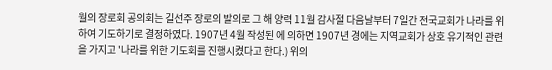월의 장로회 공의회는 길선주 장로의 발의로 그 해 양력 11월 감사절 다음날부터 7일간 전국교회가 나라를 위하여 기도하기로 결정하였다. 1907년 4월 작성된 에 의하면 1907년 경에는 지역교회가 상호 유기적인 관련을 가지고 '나라를 위한 기도회를 진행시켰다고 한다.) 위의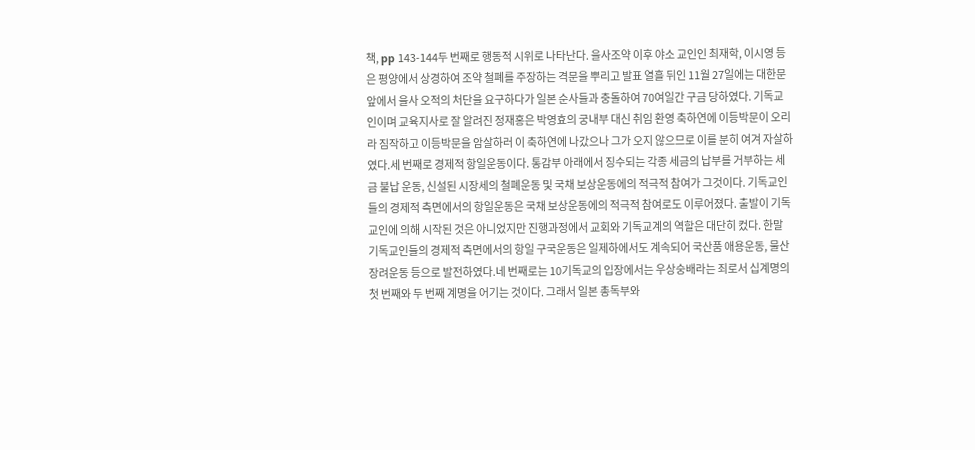책, pp 143-144두 번째로 행동적 시위로 나타난다. 을사조약 이후 야소 교인인 최재학, 이시영 등은 평양에서 상경하여 조약 철폐를 주장하는 격문을 뿌리고 발표 열흘 뒤인 11월 27일에는 대한문 앞에서 을사 오적의 처단을 요구하다가 일본 순사들과 충돌하여 70여일간 구금 당하였다. 기독교인이며 교육지사로 잘 알려진 정재홍은 박영효의 궁내부 대신 취임 환영 축하연에 이등박문이 오리라 짐작하고 이등박문을 암살하러 이 축하연에 나갔으나 그가 오지 않으므로 이를 분히 여겨 자살하였다.세 번째로 경제적 항일운동이다. 통감부 아래에서 징수되는 각종 세금의 납부를 거부하는 세금 불납 운동, 신설된 시장세의 철폐운동 및 국채 보상운동에의 적극적 참여가 그것이다. 기독교인들의 경제적 측면에서의 항일운동은 국채 보상운동에의 적극적 참여로도 이루어졌다. 출발이 기독교인에 의해 시작된 것은 아니었지만 진행과정에서 교회와 기독교계의 역할은 대단히 컸다. 한말 기독교인들의 경제적 측면에서의 항일 구국운동은 일제하에서도 계속되어 국산품 애용운동, 물산 장려운동 등으로 발전하였다.네 번째로는 10기독교의 입장에서는 우상숭배라는 죄로서 십계명의 첫 번째와 두 번째 계명을 어기는 것이다. 그래서 일본 총독부와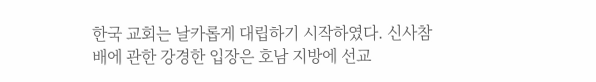한국 교회는 날카롭게 대립하기 시작하였다. 신사참배에 관한 강경한 입장은 호남 지방에 선교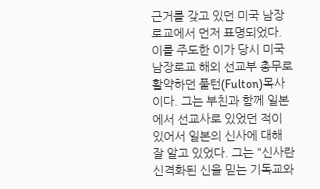근거를 갖고 있던 미국 남장로교에서 먼저 표명되었다. 이를 주도한 이가 당시 미국 남장로교 해외 선교부 총무로 활약하던 풀턴(Fulton)목사이다. 그는 부친과 함께 일본에서 선교사로 있었던 적이 있어서 일본의 신사에 대해 잘 알고 있었다. 그는 "신사란 신격화된 신을 믿는 기독교와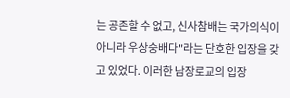는 공존할 수 없고, 신사참배는 국가의식이 아니라 우상숭배다"라는 단호한 입장을 갖고 있었다. 이러한 남장로교의 입장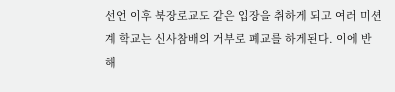선언 이후 북장로교도 같은 입장을 취하게 되고 여러 미션계 학교는 신사참배의 거부로 폐교를 하게된다. 이에 반해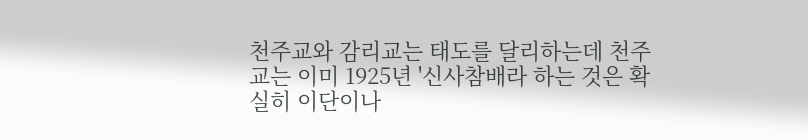천주교와 감리교는 태도를 달리하는데 천주교는 이미 1925년 '신사참배라 하는 것은 확실히 이단이나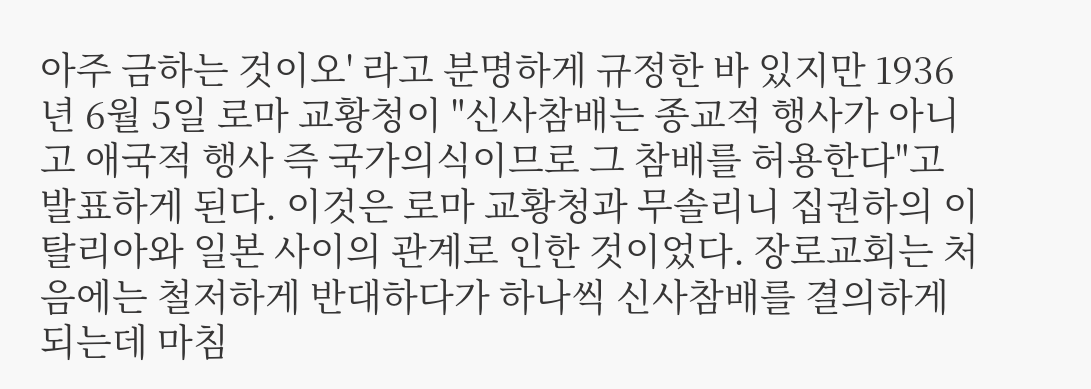아주 금하는 것이오' 라고 분명하게 규정한 바 있지만 1936년 6월 5일 로마 교황청이 "신사참배는 종교적 행사가 아니고 애국적 행사 즉 국가의식이므로 그 참배를 허용한다"고 발표하게 된다. 이것은 로마 교황청과 무솔리니 집권하의 이탈리아와 일본 사이의 관계로 인한 것이었다. 장로교회는 처음에는 철저하게 반대하다가 하나씩 신사참배를 결의하게 되는데 마침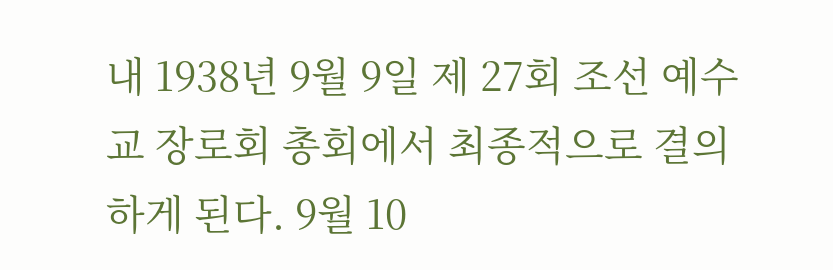내 1938년 9월 9일 제 27회 조선 예수교 장로회 총회에서 최종적으로 결의하게 된다. 9월 10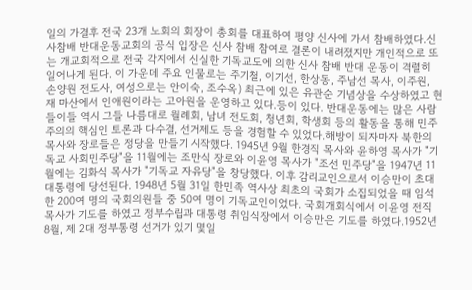일의 가결후 전국 23개 노회의 회장이 총회를 대표하여 평양 신사에 가서 참배하였다.신사참배 반대운동교회의 공식 입장은 신사 참배 참여로 결론이 내려졌지만 개인적으로 또는 개교회적으로 전국 각지에서 신실한 기독교도에 의한 신사 참배 반대 운동이 격렬히 일어나게 된다. 이 가운데 주요 인물로는 주기철, 이기선, 한상동, 주남선 목사, 이주원, 손양원 전도사, 여성으로는 안이숙, 조수옥) 최근에 있은 유관순 기념상을 수상하였고 현재 마산에서 인애원이라는 고아원을 운영하고 있다.등이 있다. 반대운동에는 많은 사람들이들 역시 그들 나름대로 월례회, 남녀 전도회, 청년회, 학생회 등의 활동을 통해 민주주의의 핵심인 토론과 다수결, 선거제도 등을 경험할 수 있었다.해방이 되자마자 북한의 목사와 장로들은 정당을 만들기 시작했다. 1945년 9월 한경직 목사와 윤하영 목사가 "기독교 사회민주당"을 11월에는 조만식 장로와 이윤영 목사가 "조선 민주당"을 1947년 11월에는 김화식 목사가 "기독교 자유당"을 창당했다. 이후 감리교인으로서 이승만이 초대 대통령에 당선된다. 1948년 5월 31일 한민족 역사상 최초의 국회가 소집되었을 때 임석한 200여 명의 국회의원들 중 50여 명이 기독교인이었다. 국회개회식에서 이윤영 전직 목사가 기도를 하였고 정부수립과 대통령 취임식장에서 이승만은 기도를 하였다.1952년 8월, 제 2대 정부통령 선거가 있기 몇일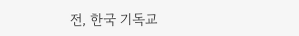전, 한국 기독교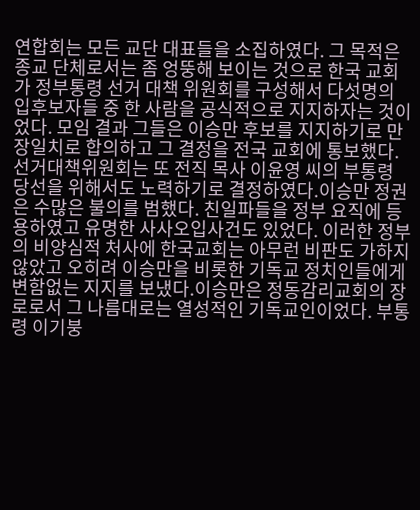연합회는 모든 교단 대표들을 소집하였다. 그 목적은 종교 단체로서는 좀 엉뚱해 보이는 것으로 한국 교회가 정부통령 선거 대책 위원회를 구성해서 다섯명의 입후보자들 중 한 사람을 공식적으로 지지하자는 것이었다. 모임 결과 그들은 이승만 후보를 지지하기로 만장일치로 합의하고 그 결정을 전국 교회에 통보했다. 선거대책위원회는 또 전직 목사 이윤영 씨의 부통령 당선을 위해서도 노력하기로 결정하였다.이승만 정권은 수많은 불의를 범했다. 친일파들을 정부 요직에 등용하였고 유명한 사사오입사건도 있었다. 이러한 정부의 비양심적 처사에 한국교회는 아무런 비판도 가하지 않았고 오히려 이승만을 비롯한 기독교 정치인들에게 변함없는 지지를 보냈다.이승만은 정동감리교회의 장로로서 그 나름대로는 열성적인 기독교인이었다. 부통령 이기붕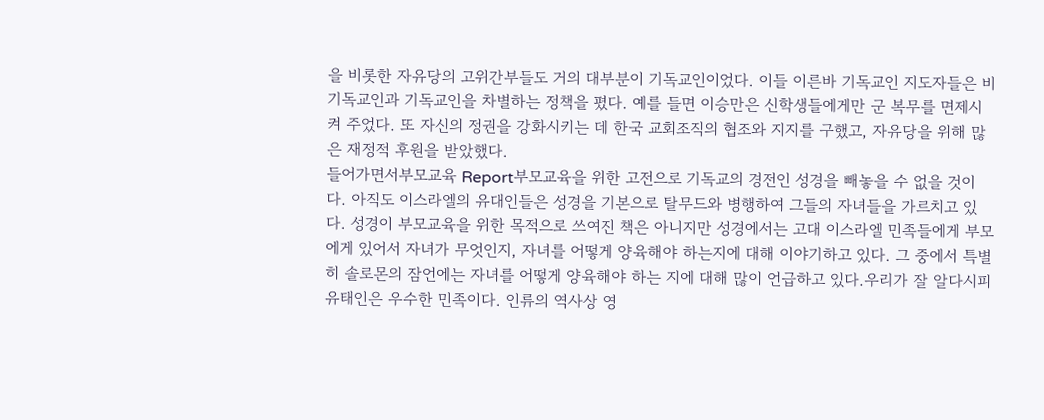을 비롯한 자유당의 고위간부들도 거의 대부분이 기독교인이었다. 이들 이른바 기독교인 지도자들은 비기독교인과 기독교인을 차별하는 정책을 폈다. 예를 들면 이승만은 신학생들에게만 군 복무를 면제시켜 주었다. 또 자신의 정권을 강화시키는 데 한국 교회조직의 협조와 지지를 구했고, 자유당을 위해 많은 재정적 후원을 받았했다.
들어가면서부모교육 Report부모교육을 위한 고전으로 기독교의 경전인 성경을 빼놓을 수 없을 것이다. 아직도 이스라엘의 유대인들은 성경을 기본으로 탈무드와 병행하여 그들의 자녀들을 가르치고 있다. 성경이 부모교육을 위한 목적으로 쓰여진 책은 아니지만 성경에서는 고대 이스라엘 민족들에게 부모에게 있어서 자녀가 무엇인지, 자녀를 어떻게 양육해야 하는지에 대해 이야기하고 있다. 그 중에서 특별히 솔로몬의 잠언에는 자녀를 어떻게 양육해야 하는 지에 대해 많이 언급하고 있다.우리가 잘 알다시피 유태인은 우수한 민족이다. 인류의 역사상 영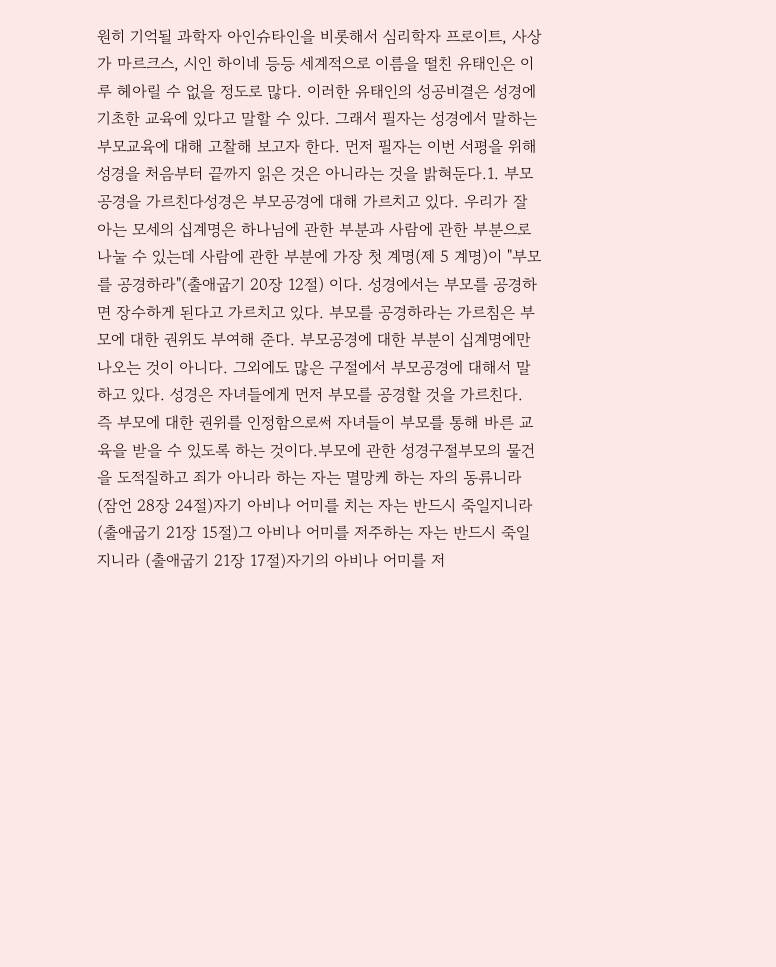원히 기억될 과학자 아인슈타인을 비롯해서 심리학자 프로이트, 사상가 마르크스, 시인 하이네 등등 세계적으로 이름을 떨친 유태인은 이루 헤아릴 수 없을 정도로 많다. 이러한 유태인의 성공비결은 성경에 기초한 교육에 있다고 말할 수 있다. 그래서 필자는 성경에서 말하는 부모교육에 대해 고찰해 보고자 한다. 먼저 필자는 이번 서평을 위해 성경을 처음부터 끝까지 읽은 것은 아니라는 것을 밝혀둔다.1. 부모공경을 가르친다성경은 부모공경에 대해 가르치고 있다. 우리가 잘 아는 모세의 십계명은 하나님에 관한 부분과 사람에 관한 부분으로 나눌 수 있는데 사람에 관한 부분에 가장 첫 계명(제 5 계명)이 "부모를 공경하라"(출애굽기 20장 12절) 이다. 성경에서는 부모를 공경하면 장수하게 된다고 가르치고 있다. 부모를 공경하라는 가르침은 부모에 대한 권위도 부여해 준다. 부모공경에 대한 부분이 십계명에만 나오는 것이 아니다. 그외에도 많은 구절에서 부모공경에 대해서 말하고 있다. 성경은 자녀들에게 먼저 부모를 공경할 것을 가르친다. 즉 부모에 대한 권위를 인정함으로써 자녀들이 부모를 통해 바른 교육을 받을 수 있도록 하는 것이다.부모에 관한 성경구절부모의 물건을 도적질하고 죄가 아니라 하는 자는 멸망케 하는 자의 동류니라 (잠언 28장 24절)자기 아비나 어미를 치는 자는 반드시 죽일지니라 (출애굽기 21장 15절)그 아비나 어미를 저주하는 자는 반드시 죽일지니라 (출애굽기 21장 17절)자기의 아비나 어미를 저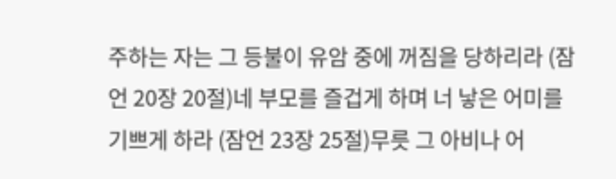주하는 자는 그 등불이 유암 중에 꺼짐을 당하리라 (잠언 20장 20절)네 부모를 즐겁게 하며 너 낳은 어미를 기쁘게 하라 (잠언 23장 25절)무릇 그 아비나 어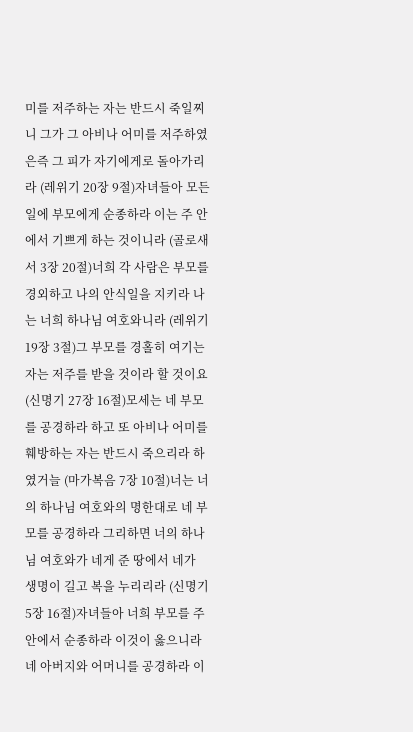미를 저주하는 자는 반드시 죽일찌니 그가 그 아비나 어미를 저주하였은즉 그 피가 자기에게로 돌아가리라 (레위기 20장 9절)자녀들아 모든 일에 부모에게 순종하라 이는 주 안에서 기쁘게 하는 것이니라 (골로새서 3장 20절)너희 각 사람은 부모를 경외하고 나의 안식일을 지키라 나는 너희 하나님 여호와니라 (레위기 19장 3절)그 부모를 경홀히 여기는 자는 저주를 받을 것이라 할 것이요 (신명기 27장 16절)모세는 네 부모를 공경하라 하고 또 아비나 어미를 훼방하는 자는 반드시 죽으리라 하였거늘 (마가복음 7장 10절)너는 너의 하나님 여호와의 명한대로 네 부모를 공경하라 그리하면 너의 하나님 여호와가 네게 준 땅에서 네가 생명이 길고 복을 누리리라 (신명기 5장 16절)자녀들아 너희 부모를 주안에서 순종하라 이것이 옳으니라 네 아버지와 어머니를 공경하라 이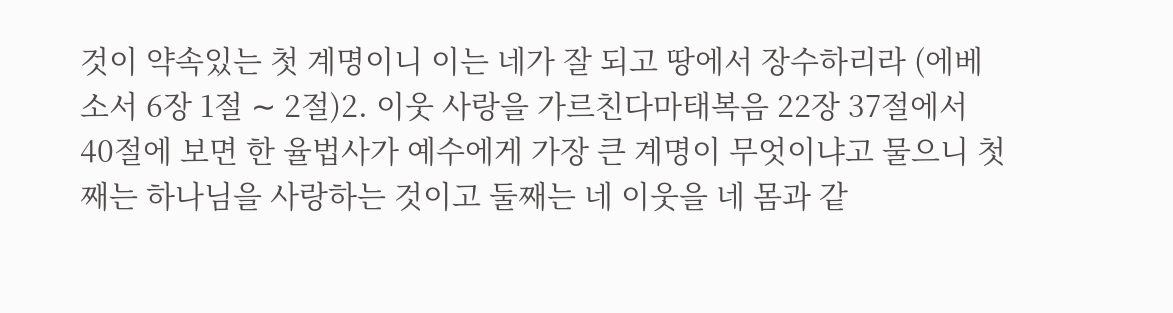것이 약속있는 첫 계명이니 이는 네가 잘 되고 땅에서 장수하리라 (에베소서 6장 1절 ∼ 2절)2. 이웃 사랑을 가르친다마태복음 22장 37절에서 40절에 보면 한 율법사가 예수에게 가장 큰 계명이 무엇이냐고 물으니 첫째는 하나님을 사랑하는 것이고 둘째는 네 이웃을 네 몸과 같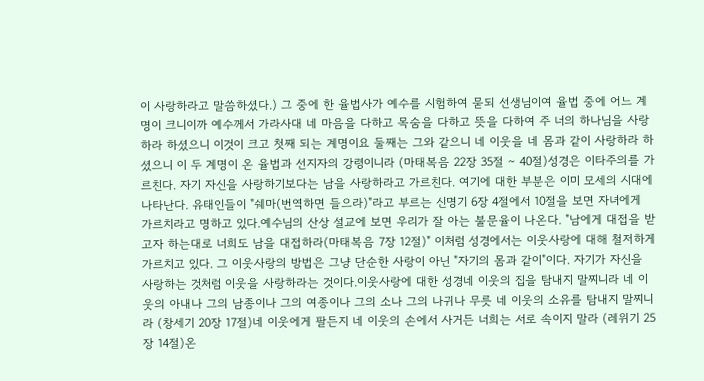이 사랑하라고 말씀하셨다.) 그 중에 한 율법사가 예수를 시험하여 묻되 선생님이여 율법 중에 어느 계명이 크니이까 예수께서 가라사대 네 마음을 다하고 목숨을 다하고 뜻을 다하여 주 너의 하나님을 사랑하라 하셨으니 이것이 크고 첫째 되는 계명이요 둘째는 그와 같으니 네 이웃을 네 몸과 같이 사랑하라 하셨으니 이 두 계명이 온 율법과 선지자의 강령이니라 (마태복음 22장 35절 ∼ 40절)성경은 이타주의를 가르친다. 자기 자신을 사랑하기보다는 남을 사랑하라고 가르친다. 여기에 대한 부분은 이미 모세의 시대에 나타난다. 유태인들이 "쉐마(번역하면 들으라)"라고 부르는 신명기 6장 4절에서 10절을 보면 자녀에게 가르치라고 명하고 있다.예수님의 산상 설교에 보면 우리가 잘 아는 불문율이 나온다. "남에게 대접을 받고자 하는대로 너희도 남을 대접하라(마태복음 7장 12절)" 이처럼 성경에서는 이웃사랑에 대해 철저하게 가르치고 있다. 그 이웃사랑의 방법은 그냥 단순한 사랑이 아닌 "자기의 몸과 같이"이다. 자기가 자신을 사랑하는 것처럼 이웃을 사랑하라는 것이다.이웃사랑에 대한 성경네 이웃의 집을 탐내지 말찌니라 네 이웃의 아내나 그의 남종이나 그의 여종이나 그의 소나 그의 나귀나 무릇 네 이웃의 소유를 탐내지 말찌니라 (창세기 20장 17절)네 이웃에게 팔든지 네 이웃의 손에서 사거든 너희는 서로 속이지 말라 (레위기 25장 14절)온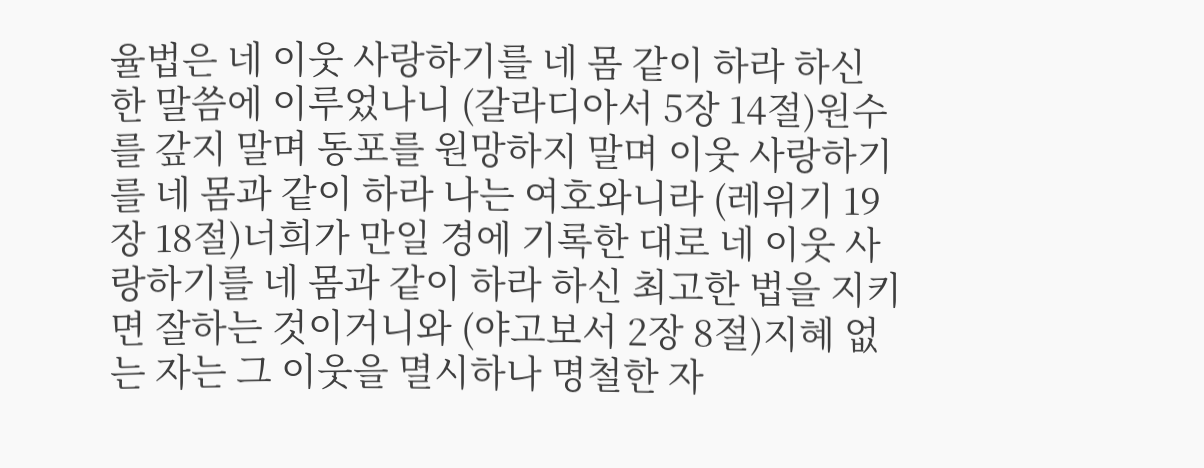율법은 네 이웃 사랑하기를 네 몸 같이 하라 하신 한 말씀에 이루었나니 (갈라디아서 5장 14절)원수를 갚지 말며 동포를 원망하지 말며 이웃 사랑하기를 네 몸과 같이 하라 나는 여호와니라 (레위기 19장 18절)너희가 만일 경에 기록한 대로 네 이웃 사랑하기를 네 몸과 같이 하라 하신 최고한 법을 지키면 잘하는 것이거니와 (야고보서 2장 8절)지혜 없는 자는 그 이웃을 멸시하나 명철한 자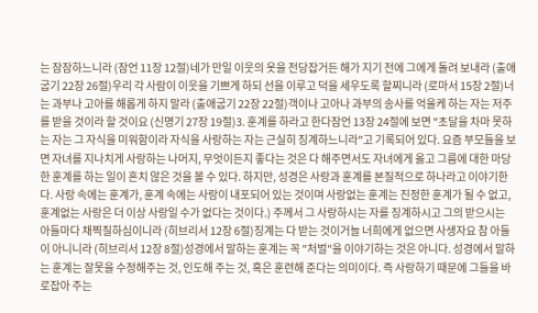는 잠잠하느니라 (잠언 11장 12절)네가 만일 이웃의 옷을 전당잡거든 해가 지기 전에 그에게 돌려 보내라 (출애굽기 22장 26절)우리 각 사람이 이웃을 기쁘게 하되 선을 이루고 덕을 세우도록 할찌니라 (로마서 15장 2절)너는 과부나 고아를 해롭게 하지 말라 (출애굽기 22장 22절)객이나 고아나 과부의 송사를 억울케 하는 자는 저주를 받을 것이라 할 것이요 (신명기 27장 19절)3. 훈계를 하라고 한다잠언 13장 24절에 보면 "초달을 차마 못하는 자는 그 자식을 미워함이라 자식을 사랑하는 자는 근실히 징계하느니라"고 기록되어 있다. 요즘 부모들을 보면 자녀를 지나치게 사랑하는 나머지, 무엇이든지 좋다는 것은 다 해주면서도 자녀에게 옳고 그름에 대한 마당한 훈계를 하는 일이 흔치 않은 것을 볼 수 있다. 하지만, 성경은 사랑과 훈계를 본질적으로 하나라고 이야기한다. 사랑 속에는 훈계가, 훈계 속에는 사랑이 내포되어 있는 것이며 사랑없는 훈계는 진정한 훈계가 될 수 없고, 훈계없는 사랑은 더 이상 사랑일 수가 없다는 것이다.) 주께서 그 사랑하시는 자를 징계하시고 그의 받으시는 아들마다 채찍질하심이니라 (히브리서 12장 6절)징계는 다 받는 것이거늘 너희에게 없으면 사생자요 참 아들이 아니니라 (히브리서 12장 8절)성경에서 말하는 훈계는 꼭 "처벌"을 이야기하는 것은 아니다. 성경에서 말하는 훈계는 잘못을 수정해주는 것, 인도해 주는 것, 혹은 훈련해 준다는 의미이다. 즉 사랑하기 때문에 그들을 바로잡아 주는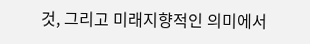것, 그리고 미래지향적인 의미에서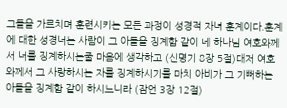그들을 가르치며 훈련시키는 모든 과정이 성경적 자녀 훈계이다.훈계에 대한 성경너는 사람이 그 아들을 징계함 같이 네 하나님 여호와께서 너를 징계하시는줄 마음에 생각하고 (신명기 8장 5절)대저 여호와께서 그 사랑하시는 자를 징계하시기를 마치 아비가 그 기뻐하는 아들을 징계함 같이 하시느니라 (잠언 3장 12절)